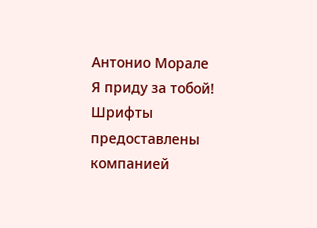Антонио Морале
Я приду за тобой!
Шрифты предоставлены компанией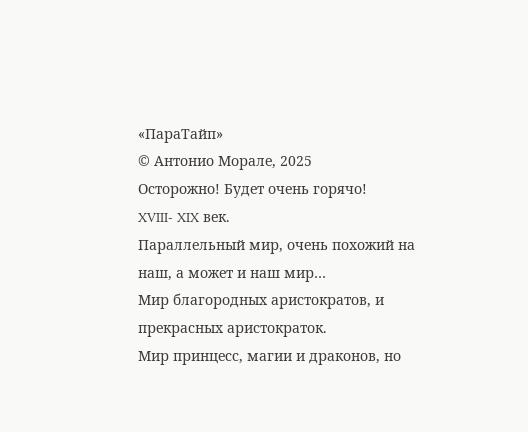«ПараТайп»
© Антонио Морале, 2025
Осторожно! Будет очень горячо!
XVIII- XIX век.
Параллельный мир, очень похожий на наш, а может и наш мир…
Мир благородных аристократов, и прекрасных аристократок.
Мир принцесс, магии и драконов, но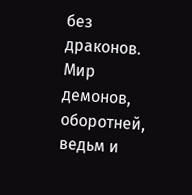без драконов. Мир демонов, оборотней, ведьм и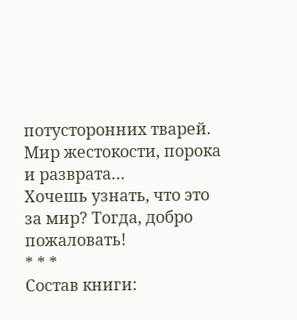потусторонних тварей.
Мир жестокости, порока и разврата…
Хочешь узнать, что это за мир? Тогда, добро пожаловать!
* * *
Состав книги: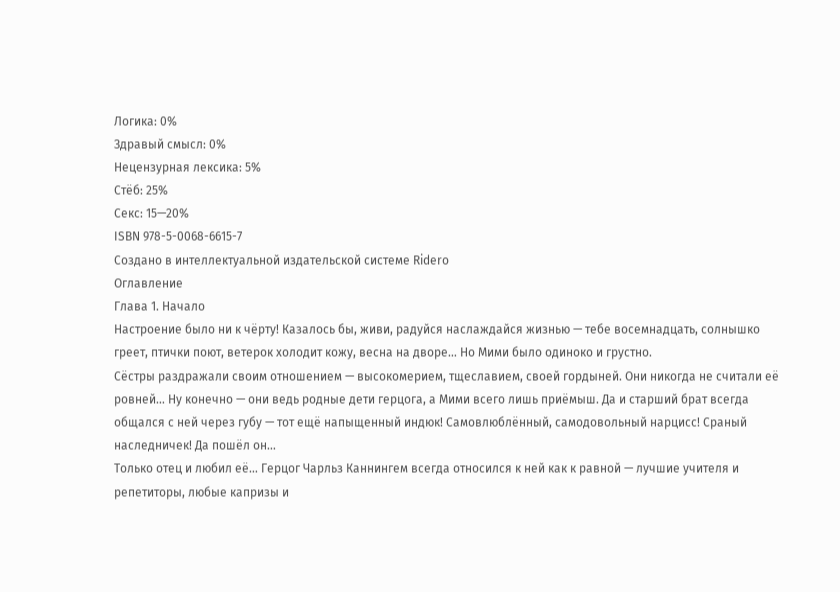Логика: 0%
Здравый смысл: 0%
Нецензурная лексика: 5%
Стёб: 25%
Секс: 15—20%
ISBN 978-5-0068-6615-7
Создано в интеллектуальной издательской системе Ridero
Оглавление
Глава 1. Начало
Настроение было ни к чёрту! Казалось бы, живи, радуйся наслаждайся жизнью — тебе восемнадцать, солнышко греет, птички поют, ветерок холодит кожу, весна на дворе… Но Мими было одиноко и грустно.
Сёстры раздражали своим отношением — высокомерием, тщеславием, своей гордыней. Они никогда не считали её ровней… Ну конечно — они ведь родные дети герцога, а Мими всего лишь приёмыш. Да и старший брат всегда общался с ней через губу — тот ещё напыщенный индюк! Самовлюблённый, самодовольный нарцисс! Сраный наследничек! Да пошёл он…
Только отец и любил её… Герцог Чарльз Каннингем всегда относился к ней как к равной — лучшие учителя и репетиторы, любые капризы и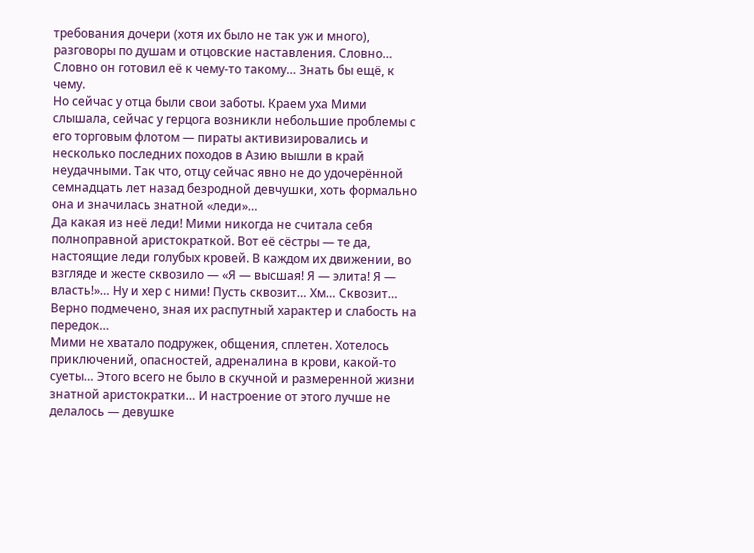требования дочери (хотя их было не так уж и много), разговоры по душам и отцовские наставления. Словно… Словно он готовил её к чему-то такому… Знать бы ещё, к чему.
Но сейчас у отца были свои заботы. Краем уха Мими слышала, сейчас у герцога возникли небольшие проблемы с его торговым флотом — пираты активизировались и несколько последних походов в Азию вышли в край неудачными. Так что, отцу сейчас явно не до удочерённой семнадцать лет назад безродной девчушки, хоть формально она и значилась знатной «леди»…
Да какая из неё леди! Мими никогда не считала себя полноправной аристократкой. Вот её сёстры — те да, настоящие леди голубых кровей. В каждом их движении, во взгляде и жесте сквозило — «Я — высшая! Я — элита! Я — власть!»… Ну и хер с ними! Пусть сквозит… Хм… Сквозит… Верно подмечено, зная их распутный характер и слабость на передок…
Мими не хватало подружек, общения, сплетен. Хотелось приключений, опасностей, адреналина в крови, какой-то суеты… Этого всего не было в скучной и размеренной жизни знатной аристократки… И настроение от этого лучше не делалось — девушке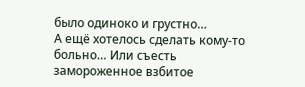было одиноко и грустно…
А ещё хотелось сделать кому-то больно… Или съесть замороженное взбитое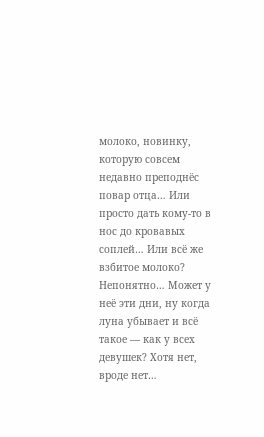молоко, новинку, которую совсем недавно преподнёс повар отца… Или просто дать кому-то в нос до кровавых соплей… Или всё же взбитое молоко? Непонятно… Может у неё эти дни, ну когда луна убывает и всё такое — как у всех девушек? Хотя нет, вроде нет…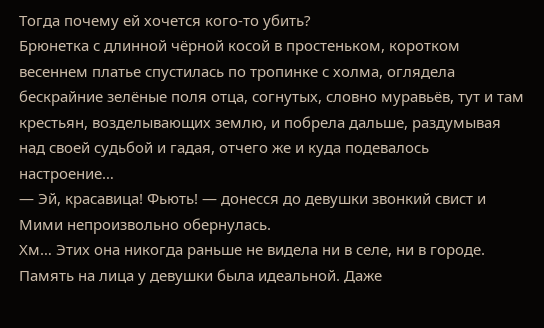Тогда почему ей хочется кого-то убить?
Брюнетка с длинной чёрной косой в простеньком, коротком весеннем платье спустилась по тропинке с холма, оглядела бескрайние зелёные поля отца, согнутых, словно муравьёв, тут и там крестьян, возделывающих землю, и побрела дальше, раздумывая над своей судьбой и гадая, отчего же и куда подевалось настроение…
— Эй, красавица! Фьють! — донесся до девушки звонкий свист и Мими непроизвольно обернулась.
Хм… Этих она никогда раньше не видела ни в селе, ни в городе. Память на лица у девушки была идеальной. Даже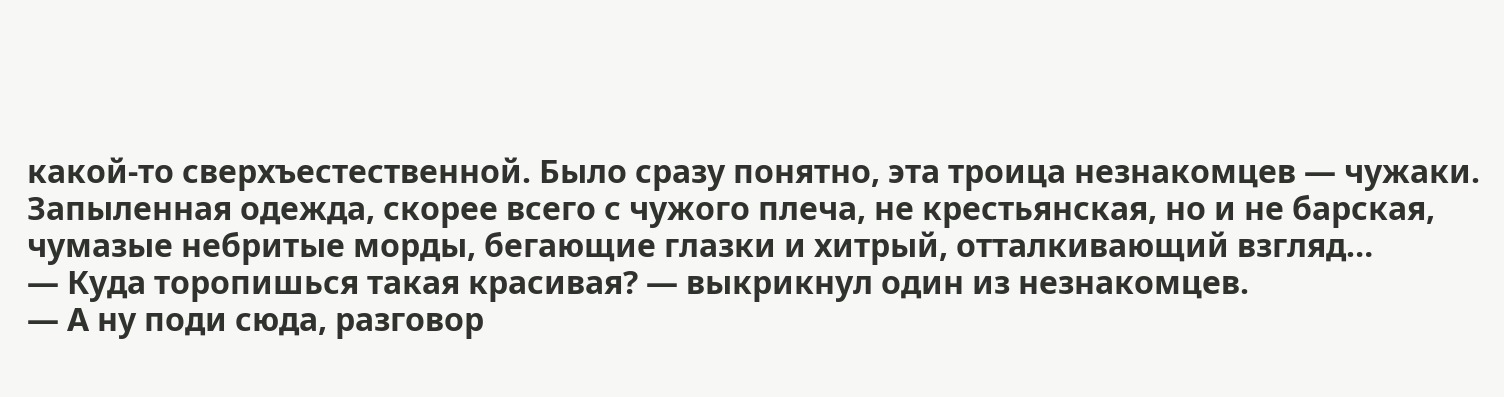какой-то сверхъестественной. Было сразу понятно, эта троица незнакомцев — чужаки. Запыленная одежда, скорее всего с чужого плеча, не крестьянская, но и не барская, чумазые небритые морды, бегающие глазки и хитрый, отталкивающий взгляд…
— Куда торопишься такая красивая? — выкрикнул один из незнакомцев.
— А ну поди сюда, разговор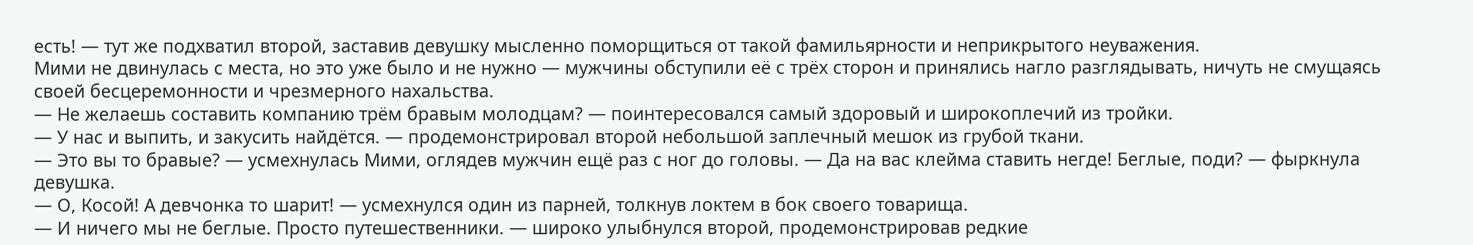есть! — тут же подхватил второй, заставив девушку мысленно поморщиться от такой фамильярности и неприкрытого неуважения.
Мими не двинулась с места, но это уже было и не нужно — мужчины обступили её с трёх сторон и принялись нагло разглядывать, ничуть не смущаясь своей бесцеремонности и чрезмерного нахальства.
— Не желаешь составить компанию трём бравым молодцам? — поинтересовался самый здоровый и широкоплечий из тройки.
— У нас и выпить, и закусить найдётся. — продемонстрировал второй небольшой заплечный мешок из грубой ткани.
— Это вы то бравые? — усмехнулась Мими, оглядев мужчин ещё раз с ног до головы. — Да на вас клейма ставить негде! Беглые, поди? — фыркнула девушка.
— О, Косой! А девчонка то шарит! — усмехнулся один из парней, толкнув локтем в бок своего товарища.
— И ничего мы не беглые. Просто путешественники. — широко улыбнулся второй, продемонстрировав редкие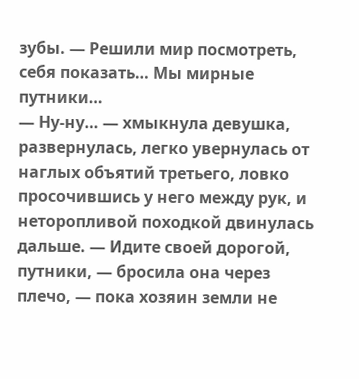зубы. — Решили мир посмотреть, себя показать… Мы мирные путники…
— Ну-ну… — хмыкнула девушка, развернулась, легко увернулась от наглых объятий третьего, ловко просочившись у него между рук, и неторопливой походкой двинулась дальше. — Идите своей дорогой, путники, — бросила она через плечо, — пока хозяин земли не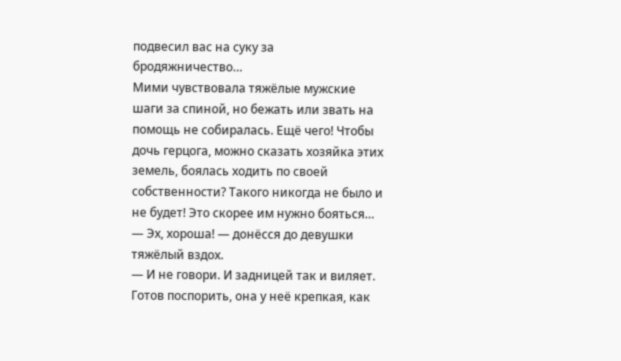подвесил вас на суку за бродяжничество…
Мими чувствовала тяжёлые мужские шаги за спиной, но бежать или звать на помощь не собиралась. Ещё чего! Чтобы дочь герцога, можно сказать хозяйка этих земель, боялась ходить по своей собственности? Такого никогда не было и не будет! Это скорее им нужно бояться…
— Эх, хороша! — донёсся до девушки тяжёлый вздох.
— И не говори. И задницей так и виляет. Готов поспорить, она у неё крепкая, как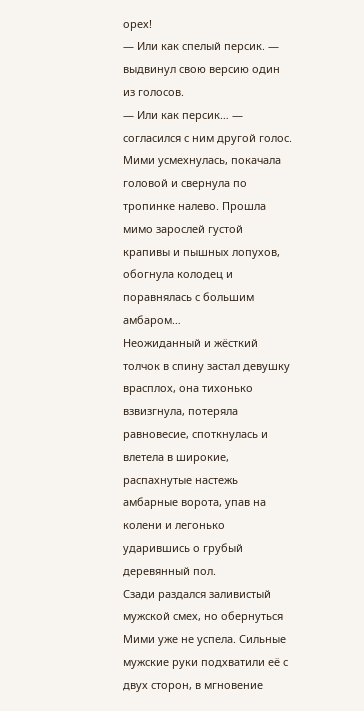орех!
— Или как спелый персик. — выдвинул свою версию один из голосов.
— Или как персик… — согласился с ним другой голос.
Мими усмехнулась, покачала головой и свернула по тропинке налево. Прошла мимо зарослей густой крапивы и пышных лопухов, обогнула колодец и поравнялась с большим амбаром…
Неожиданный и жёсткий толчок в спину застал девушку врасплох, она тихонько взвизгнула, потеряла равновесие, споткнулась и влетела в широкие, распахнутые настежь амбарные ворота, упав на колени и легонько ударившись о грубый деревянный пол.
Сзади раздался заливистый мужской смех, но обернуться Мими уже не успела. Сильные мужские руки подхватили её с двух сторон, в мгновение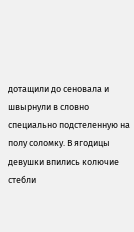дотащили до сеновала и швырнули в словно специально подстеленную на полу соломку. В ягодицы девушки впились колючие стебли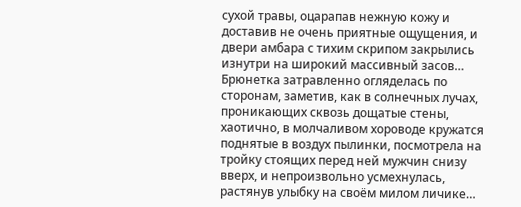сухой травы, оцарапав нежную кожу и доставив не очень приятные ощущения, и двери амбара с тихим скрипом закрылись изнутри на широкий массивный засов…
Брюнетка затравленно огляделась по сторонам, заметив, как в солнечных лучах, проникающих сквозь дощатые стены, хаотично, в молчаливом хороводе кружатся поднятые в воздух пылинки, посмотрела на тройку стоящих перед ней мужчин снизу вверх, и непроизвольно усмехнулась, растянув улыбку на своём милом личике…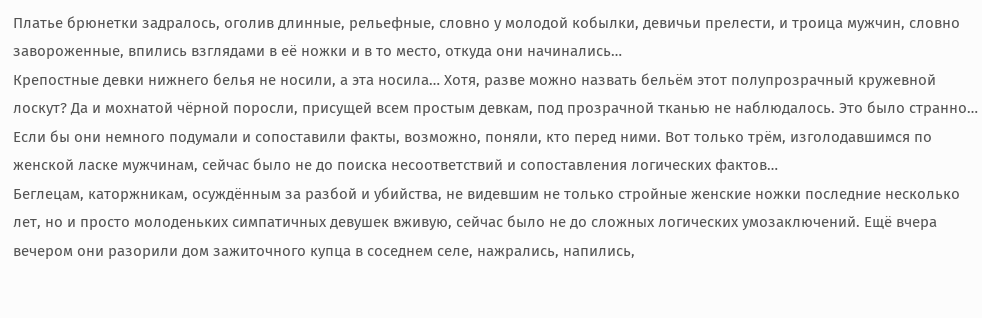Платье брюнетки задралось, оголив длинные, рельефные, словно у молодой кобылки, девичьи прелести, и троица мужчин, словно завороженные, впились взглядами в её ножки и в то место, откуда они начинались…
Крепостные девки нижнего белья не носили, а эта носила… Хотя, разве можно назвать бельём этот полупрозрачный кружевной лоскут? Да и мохнатой чёрной поросли, присущей всем простым девкам, под прозрачной тканью не наблюдалось. Это было странно…
Если бы они немного подумали и сопоставили факты, возможно, поняли, кто перед ними. Вот только трём, изголодавшимся по женской ласке мужчинам, сейчас было не до поиска несоответствий и сопоставления логических фактов…
Беглецам, каторжникам, осуждённым за разбой и убийства, не видевшим не только стройные женские ножки последние несколько лет, но и просто молоденьких симпатичных девушек вживую, сейчас было не до сложных логических умозаключений. Ещё вчера вечером они разорили дом зажиточного купца в соседнем селе, нажрались, напились,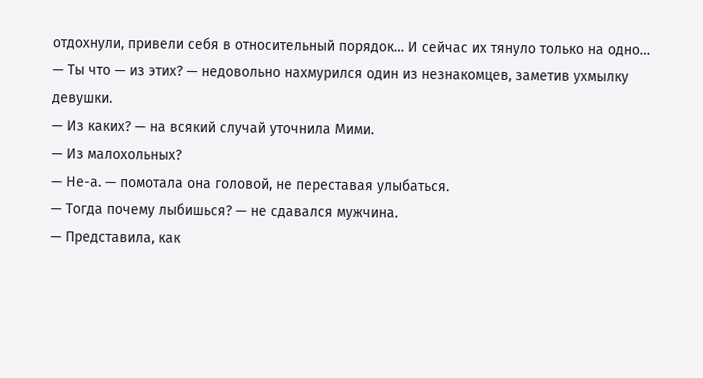отдохнули, привели себя в относительный порядок… И сейчас их тянуло только на одно…
— Ты что — из этих? — недовольно нахмурился один из незнакомцев, заметив ухмылку девушки.
— Из каких? — на всякий случай уточнила Мими.
— Из малохольных?
— Не-а. — помотала она головой, не переставая улыбаться.
— Тогда почему лыбишься? — не сдавался мужчина.
— Представила, как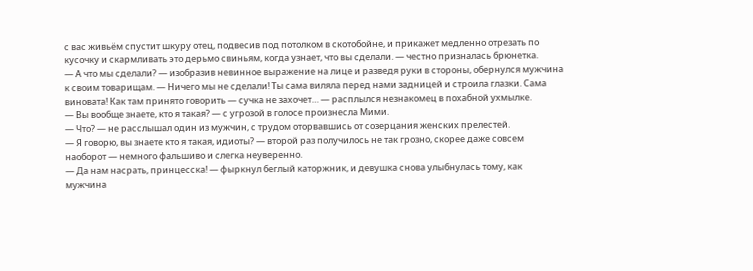с вас живьём спустит шкуру отец, подвесив под потолком в скотобойне, и прикажет медленно отрезать по кусочку и скармливать это дерьмо свиньям, когда узнает, что вы сделали. — честно призналась брюнетка.
— А что мы сделали? — изобразив невинное выражение на лице и разведя руки в стороны, обернулся мужчина к своим товарищам. — Ничего мы не сделали! Ты сама виляла перед нами задницей и строила глазки. Сама виновата! Как там принято говорить — сучка не захочет… — расплылся незнакомец в похабной ухмылке.
— Вы вообще знаете, кто я такая? — с угрозой в голосе произнесла Мими.
— Что? — не расслышал один из мужчин, с трудом оторвавшись от созерцания женских прелестей.
— Я говорю, вы знаете кто я такая, идиоты? — второй раз получилось не так грозно, скорее даже совсем наоборот — немного фальшиво и слегка неуверенно.
— Да нам насрать, принцесска! — фыркнул беглый каторжник, и девушка снова улыбнулась тому, как мужчина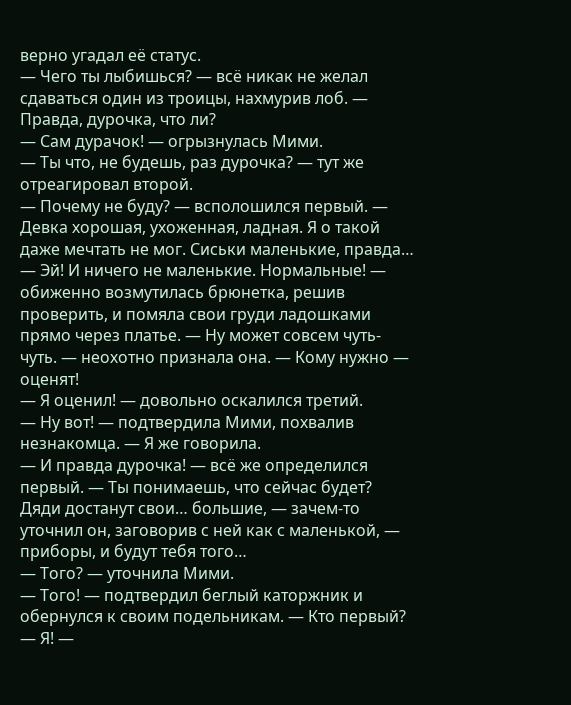верно угадал её статус.
— Чего ты лыбишься? — всё никак не желал сдаваться один из троицы, нахмурив лоб. — Правда, дурочка, что ли?
— Сам дурачок! — огрызнулась Мими.
— Ты что, не будешь, раз дурочка? — тут же отреагировал второй.
— Почему не буду? — всполошился первый. — Девка хорошая, ухоженная, ладная. Я о такой даже мечтать не мог. Сиськи маленькие, правда…
— Эй! И ничего не маленькие. Нормальные! — обиженно возмутилась брюнетка, решив проверить, и помяла свои груди ладошками прямо через платье. — Ну может совсем чуть-чуть. — неохотно признала она. — Кому нужно — оценят!
— Я оценил! — довольно оскалился третий.
— Ну вот! — подтвердила Мими, похвалив незнакомца. — Я же говорила.
— И правда дурочка! — всё же определился первый. — Ты понимаешь, что сейчас будет? Дяди достанут свои… большие, — зачем-то уточнил он, заговорив с ней как с маленькой, — приборы, и будут тебя того…
— Того? — уточнила Мими.
— Того! — подтвердил беглый каторжник и обернулся к своим подельникам. — Кто первый?
— Я! —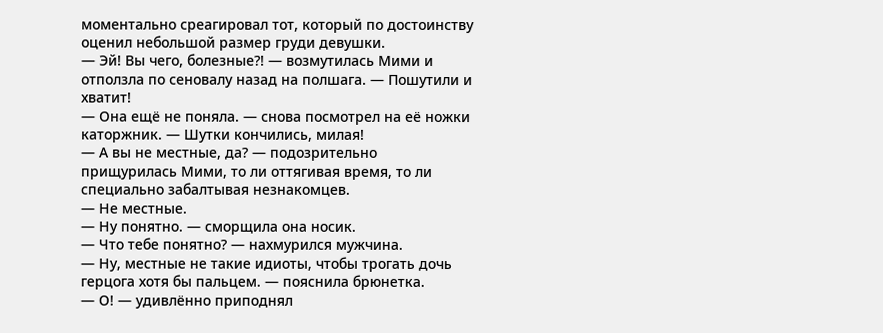моментально среагировал тот, который по достоинству оценил небольшой размер груди девушки.
— Эй! Вы чего, болезные?! — возмутилась Мими и отползла по сеновалу назад на полшага. — Пошутили и хватит!
— Она ещё не поняла. — снова посмотрел на её ножки каторжник. — Шутки кончились, милая!
— А вы не местные, да? — подозрительно прищурилась Мими, то ли оттягивая время, то ли специально забалтывая незнакомцев.
— Не местные.
— Ну понятно. — сморщила она носик.
— Что тебе понятно? — нахмурился мужчина.
— Ну, местные не такие идиоты, чтобы трогать дочь герцога хотя бы пальцем. — пояснила брюнетка.
— О! — удивлённо приподнял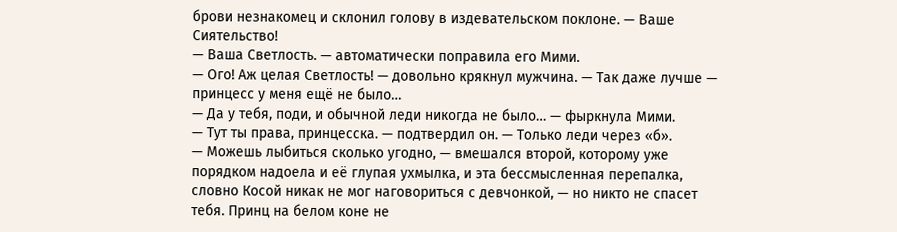брови незнакомец и склонил голову в издевательском поклоне. — Ваше Сиятельство!
— Ваша Светлость. — автоматически поправила его Мими.
— Ого! Аж целая Светлость! — довольно крякнул мужчина. — Так даже лучше — принцесс у меня ещё не было…
— Да у тебя, поди, и обычной леди никогда не было… — фыркнула Мими.
— Тут ты права, принцесска. — подтвердил он. — Только леди через «б».
— Можешь лыбиться сколько угодно, — вмешался второй, которому уже порядком надоела и её глупая ухмылка, и эта бессмысленная перепалка, словно Косой никак не мог наговориться с девчонкой, — но никто не спасет тебя. Принц на белом коне не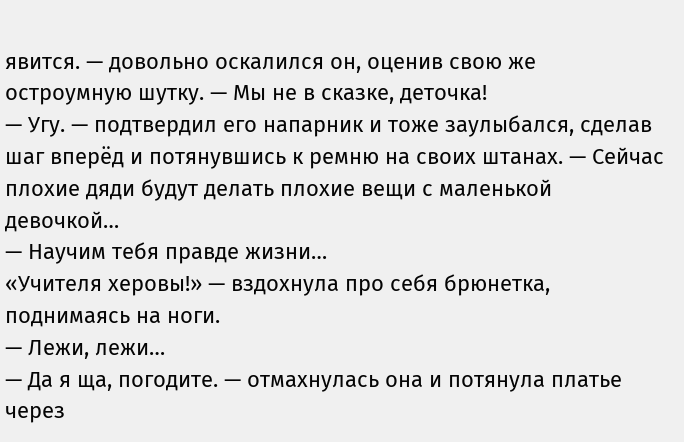явится. — довольно оскалился он, оценив свою же остроумную шутку. — Мы не в сказке, деточка!
— Угу. — подтвердил его напарник и тоже заулыбался, сделав шаг вперёд и потянувшись к ремню на своих штанах. — Сейчас плохие дяди будут делать плохие вещи с маленькой девочкой…
— Научим тебя правде жизни…
«Учителя херовы!» — вздохнула про себя брюнетка, поднимаясь на ноги.
— Лежи, лежи…
— Да я ща, погодите. — отмахнулась она и потянула платье через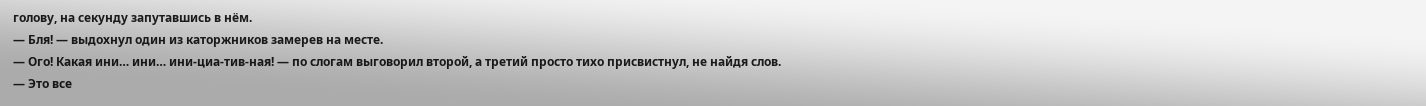голову, на секунду запутавшись в нём.
— Бля! — выдохнул один из каторжников замерев на месте.
— Ого! Какая ини… ини… ини-циа-тив-ная! — по слогам выговорил второй, а третий просто тихо присвистнул, не найдя слов.
— Это все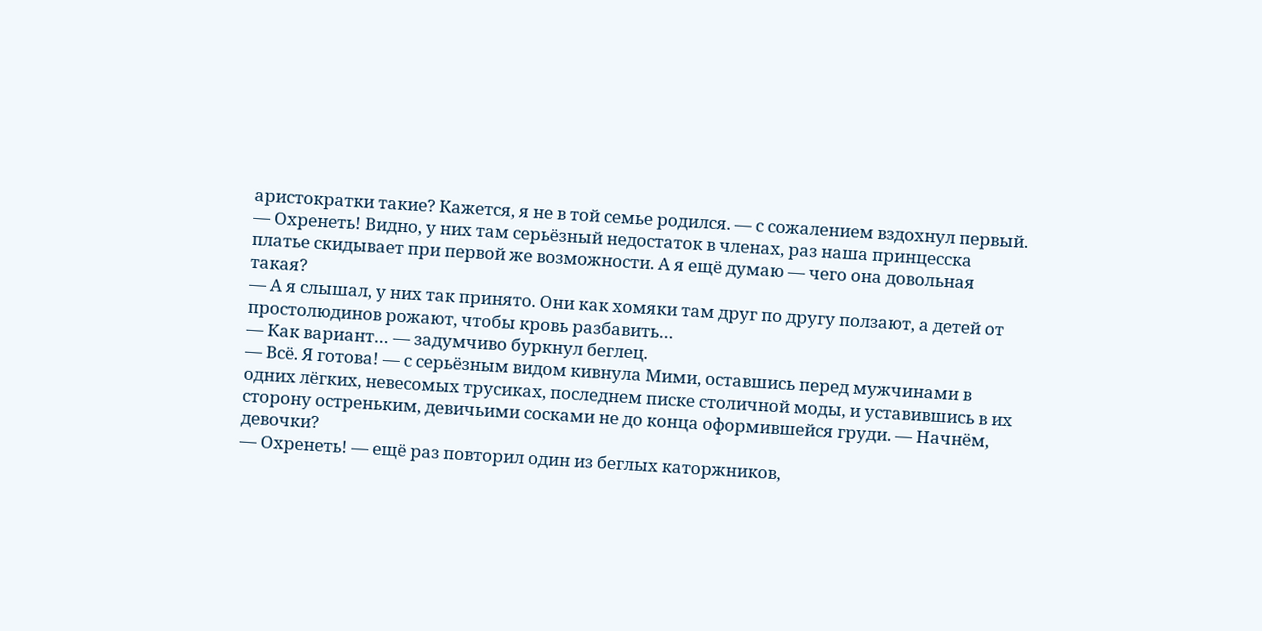аристократки такие? Кажется, я не в той семье родился. — с сожалением вздохнул первый.
— Охренеть! Видно, у них там серьёзный недостаток в членах, раз наша принцесска платье скидывает при первой же возможности. А я ещё думаю — чего она довольная такая?
— А я слышал, у них так принято. Они как хомяки там друг по другу ползают, а детей от простолюдинов рожают, чтобы кровь разбавить…
— Как вариант… — задумчиво буркнул беглец.
— Всё. Я готова! — с серьёзным видом кивнула Мими, оставшись перед мужчинами в одних лёгких, невесомых трусиках, последнем писке столичной моды, и уставившись в их сторону остреньким, девичьими сосками не до конца оформившейся груди. — Начнём, девочки?
— Охренеть! — ещё раз повторил один из беглых каторжников,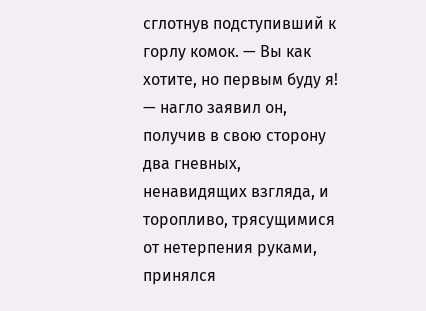сглотнув подступивший к горлу комок. — Вы как хотите, но первым буду я! — нагло заявил он, получив в свою сторону два гневных, ненавидящих взгляда, и торопливо, трясущимися от нетерпения руками, принялся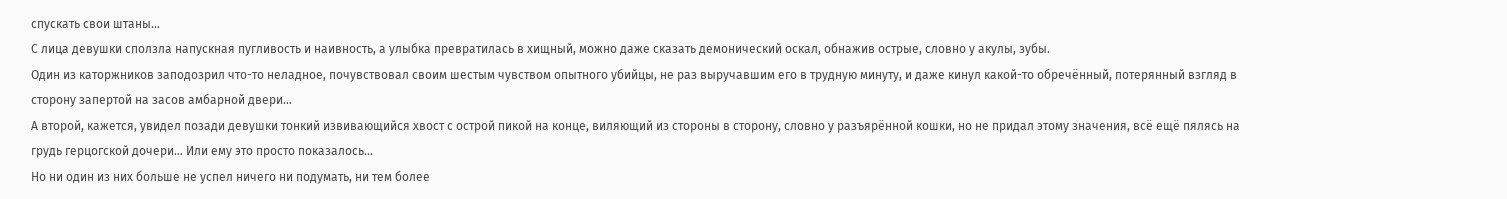спускать свои штаны…
С лица девушки сползла напускная пугливость и наивность, а улыбка превратилась в хищный, можно даже сказать демонический оскал, обнажив острые, словно у акулы, зубы.
Один из каторжников заподозрил что-то неладное, почувствовал своим шестым чувством опытного убийцы, не раз выручавшим его в трудную минуту, и даже кинул какой-то обречённый, потерянный взгляд в сторону запертой на засов амбарной двери…
А второй, кажется, увидел позади девушки тонкий извивающийся хвост с острой пикой на конце, виляющий из стороны в сторону, словно у разъярённой кошки, но не придал этому значения, всё ещё пялясь на грудь герцогской дочери… Или ему это просто показалось…
Но ни один из них больше не успел ничего ни подумать, ни тем более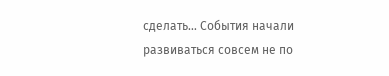сделать… События начали развиваться совсем не по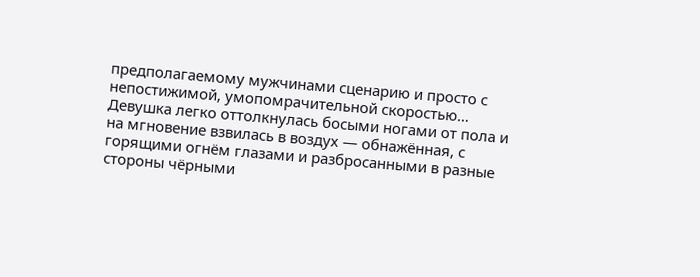предполагаемому мужчинами сценарию и просто с непостижимой, умопомрачительной скоростью…
Девушка легко оттолкнулась босыми ногами от пола и на мгновение взвилась в воздух — обнажённая, с горящими огнём глазами и разбросанными в разные стороны чёрными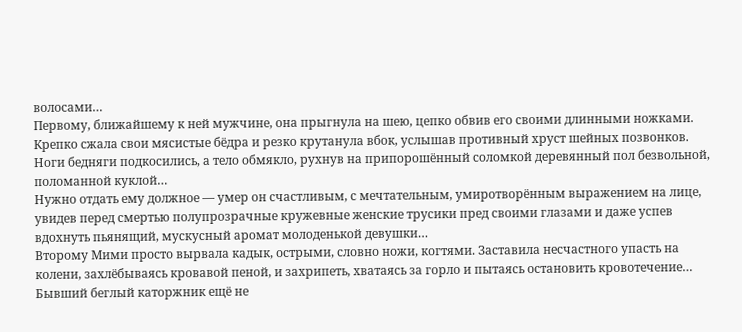волосами…
Первому, ближайшему к ней мужчине, она прыгнула на шею, цепко обвив его своими длинными ножками. Крепко сжала свои мясистые бёдра и резко крутанула вбок, услышав противный хруст шейных позвонков. Ноги бедняги подкосились, а тело обмякло, рухнув на припорошённый соломкой деревянный пол безвольной, поломанной куклой…
Нужно отдать ему должное — умер он счастливым, с мечтательным, умиротворённым выражением на лице, увидев перед смертью полупрозрачные кружевные женские трусики пред своими глазами и даже успев вдохнуть пьянящий, мускусный аромат молоденькой девушки…
Второму Мими просто вырвала кадык, острыми, словно ножи, когтями. Заставила несчастного упасть на колени, захлёбываясь кровавой пеной, и захрипеть, хватаясь за горло и пытаясь остановить кровотечение… Бывший беглый каторжник ещё не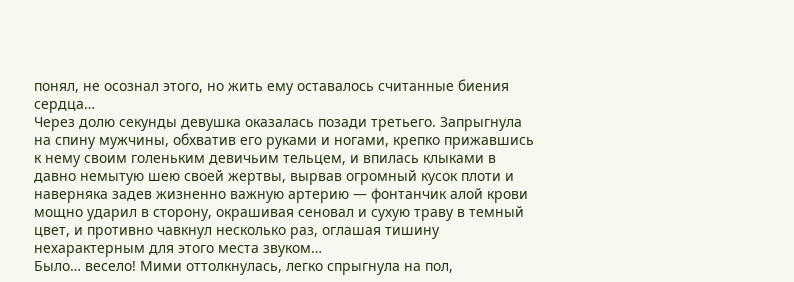понял, не осознал этого, но жить ему оставалось считанные биения сердца…
Через долю секунды девушка оказалась позади третьего. Запрыгнула на спину мужчины, обхватив его руками и ногами, крепко прижавшись к нему своим голеньким девичьим тельцем, и впилась клыками в давно немытую шею своей жертвы, вырвав огромный кусок плоти и наверняка задев жизненно важную артерию — фонтанчик алой крови мощно ударил в сторону, окрашивая сеновал и сухую траву в темный цвет, и противно чавкнул несколько раз, оглашая тишину нехарактерным для этого места звуком…
Было… весело! Мими оттолкнулась, легко спрыгнула на пол,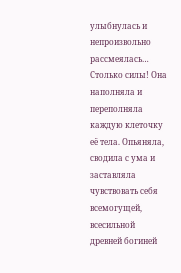улыбнулась и непроизвольно рассмеялась… Столько силы! Она наполняла и переполняла каждую клеточку её тела. Опьяняла, сводила с ума и заставляла чувствовать себя всемогущей, всесильной древней богиней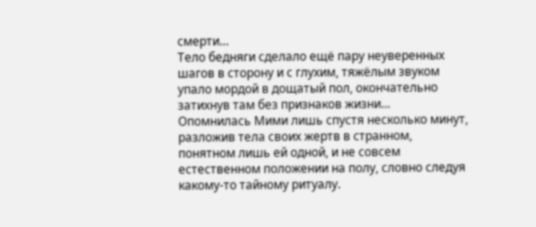смерти…
Тело бедняги сделало ещё пару неуверенных шагов в сторону и с глухим, тяжёлым звуком упало мордой в дощатый пол, окончательно затихнув там без признаков жизни…
Опомнилась Мими лишь спустя несколько минут, разложив тела своих жертв в странном, понятном лишь ей одной, и не совсем естественном положении на полу, словно следуя какому-то тайному ритуалу.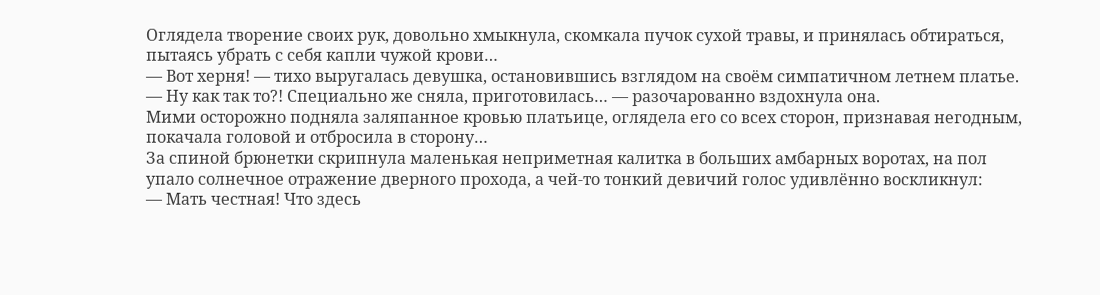Оглядела творение своих рук, довольно хмыкнула, скомкала пучок сухой травы, и принялась обтираться, пытаясь убрать с себя капли чужой крови…
— Вот херня! — тихо выругалась девушка, остановившись взглядом на своём симпатичном летнем платье. — Ну как так то?! Специально же сняла, приготовилась… — разочарованно вздохнула она.
Мими осторожно подняла заляпанное кровью платьице, оглядела его со всех сторон, признавая негодным, покачала головой и отбросила в сторону…
За спиной брюнетки скрипнула маленькая неприметная калитка в больших амбарных воротах, на пол упало солнечное отражение дверного прохода, а чей-то тонкий девичий голос удивлённо воскликнул:
— Мать честная! Что здесь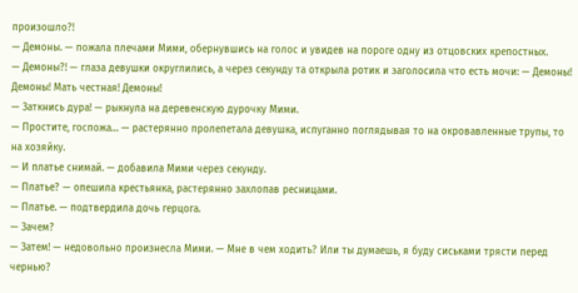произошло?!
— Демоны. — пожала плечами Мими, обернувшись на голос и увидев на пороге одну из отцовских крепостных.
— Демоны?! — глаза девушки округлились, а через секунду та открыла ротик и заголосила что есть мочи: — Демоны! Демоны! Мать честная! Демоны!
— Заткнись дура! — рыкнула на деревенскую дурочку Мими.
— Простите, госпожа… — растерянно пролепетала девушка, испуганно поглядывая то на окровавленные трупы, то на хозяйку.
— И платье снимай. — добавила Мими через секунду.
— Платье? — опешила крестьянка, растерянно захлопав ресницами.
— Платье. — подтвердила дочь герцога.
— Зачем?
— Затем! — недовольно произнесла Мими. — Мне в чем ходить? Или ты думаешь, я буду сиськами трясти перед чернью?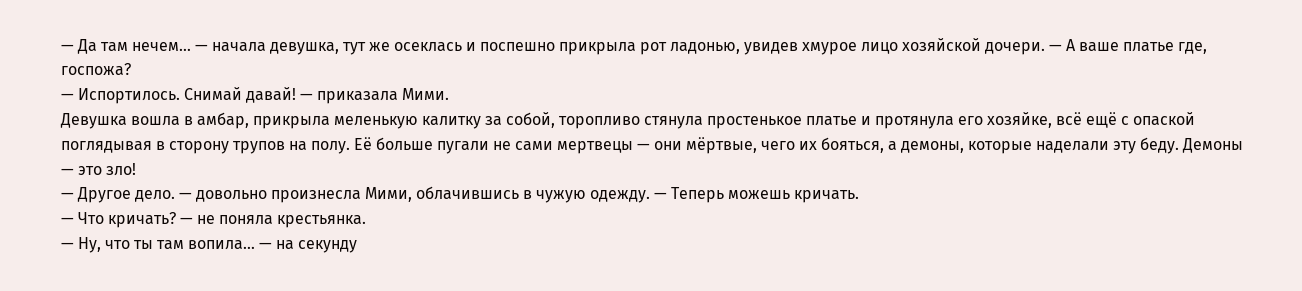— Да там нечем… — начала девушка, тут же осеклась и поспешно прикрыла рот ладонью, увидев хмурое лицо хозяйской дочери. — А ваше платье где, госпожа?
— Испортилось. Снимай давай! — приказала Мими.
Девушка вошла в амбар, прикрыла меленькую калитку за собой, торопливо стянула простенькое платье и протянула его хозяйке, всё ещё с опаской поглядывая в сторону трупов на полу. Её больше пугали не сами мертвецы — они мёртвые, чего их бояться, а демоны, которые наделали эту беду. Демоны — это зло!
— Другое дело. — довольно произнесла Мими, облачившись в чужую одежду. — Теперь можешь кричать.
— Что кричать? — не поняла крестьянка.
— Ну, что ты там вопила… — на секунду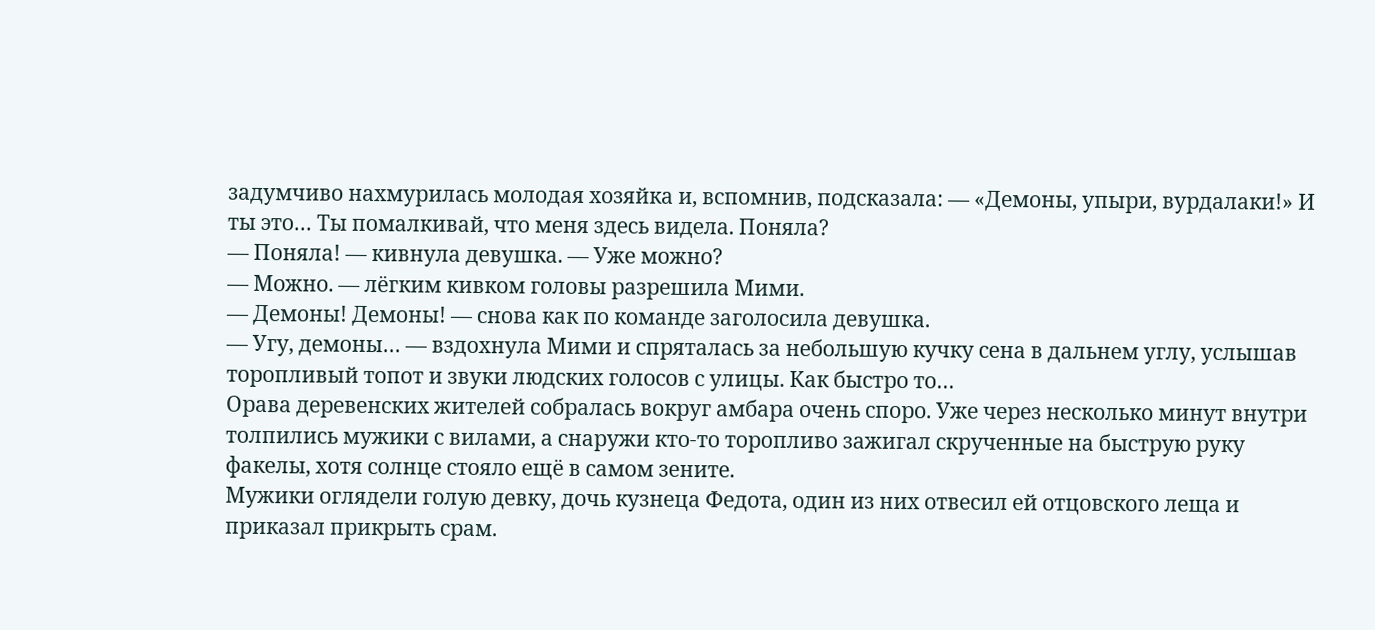задумчиво нахмурилась молодая хозяйка и, вспомнив, подсказала: — «Демоны, упыри, вурдалаки!» И ты это… Ты помалкивай, что меня здесь видела. Поняла?
— Поняла! — кивнула девушка. — Уже можно?
— Можно. — лёгким кивком головы разрешила Мими.
— Демоны! Демоны! — снова как по команде заголосила девушка.
— Угу, демоны… — вздохнула Мими и спряталась за небольшую кучку сена в дальнем углу, услышав торопливый топот и звуки людских голосов с улицы. Как быстро то…
Орава деревенских жителей собралась вокруг амбара очень споро. Уже через несколько минут внутри толпились мужики с вилами, а снаружи кто-то торопливо зажигал скрученные на быструю руку факелы, хотя солнце стояло ещё в самом зените.
Мужики оглядели голую девку, дочь кузнеца Федота, один из них отвесил ей отцовского леща и приказал прикрыть срам.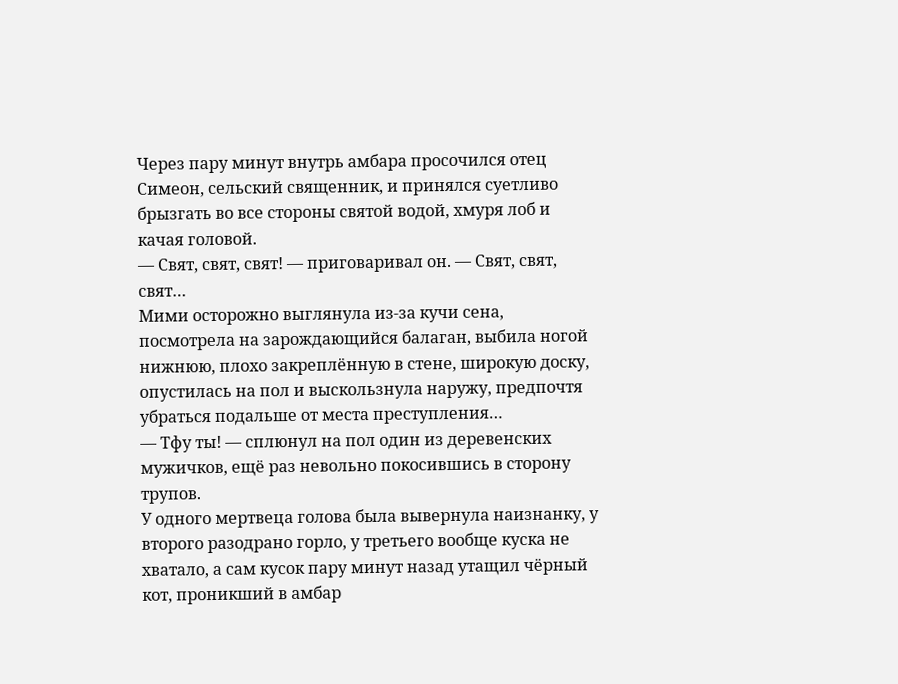Через пару минут внутрь амбара просочился отец Симеон, сельский священник, и принялся суетливо брызгать во все стороны святой водой, хмуря лоб и качая головой.
— Свят, свят, свят! — приговаривал он. — Свят, свят, свят…
Мими осторожно выглянула из-за кучи сена, посмотрела на зарождающийся балаган, выбила ногой нижнюю, плохо закреплённую в стене, широкую доску, опустилась на пол и выскользнула наружу, предпочтя убраться подальше от места преступления…
— Тфу ты! — сплюнул на пол один из деревенских мужичков, ещё раз невольно покосившись в сторону трупов.
У одного мертвеца голова была вывернула наизнанку, у второго разодрано горло, у третьего вообще куска не хватало, а сам кусок пару минут назад утащил чёрный кот, проникший в амбар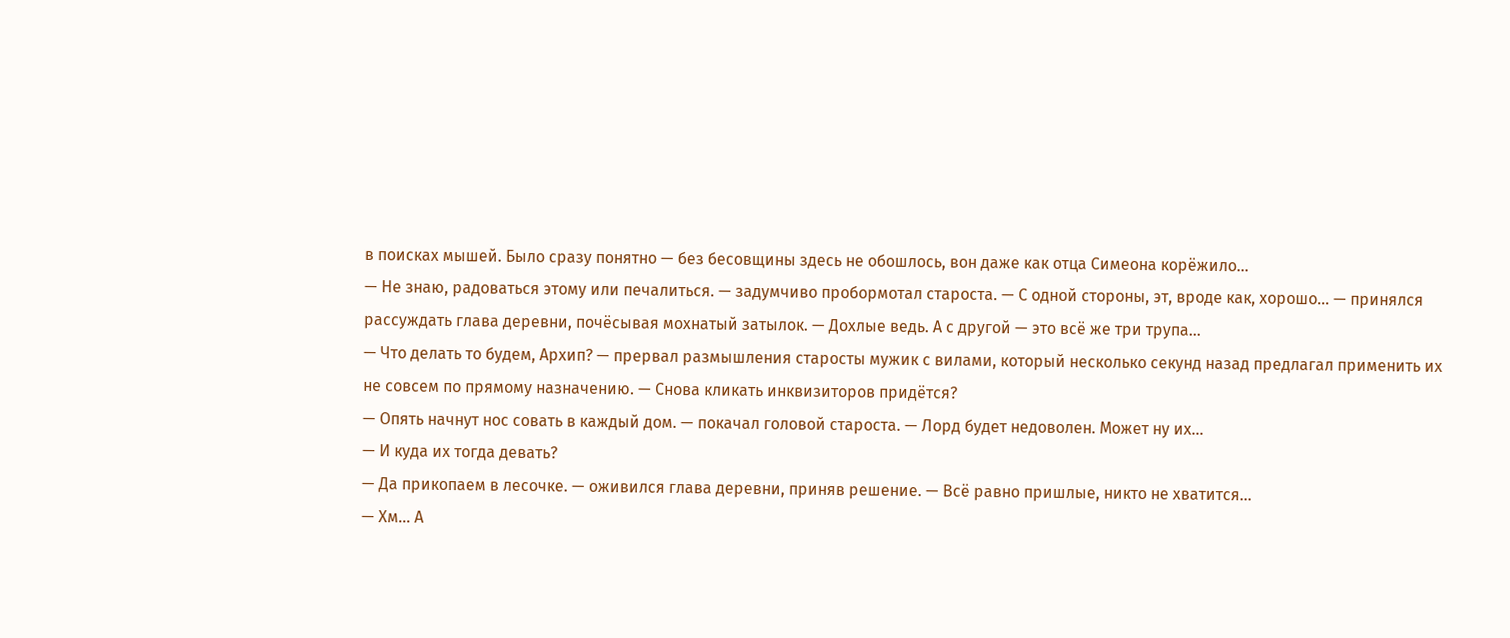в поисках мышей. Было сразу понятно — без бесовщины здесь не обошлось, вон даже как отца Симеона корёжило…
— Не знаю, радоваться этому или печалиться. — задумчиво пробормотал староста. — С одной стороны, эт, вроде как, хорошо… — принялся рассуждать глава деревни, почёсывая мохнатый затылок. — Дохлые ведь. А с другой — это всё же три трупа…
— Что делать то будем, Архип? — прервал размышления старосты мужик с вилами, который несколько секунд назад предлагал применить их не совсем по прямому назначению. — Снова кликать инквизиторов придётся?
— Опять начнут нос совать в каждый дом. — покачал головой староста. — Лорд будет недоволен. Может ну их…
— И куда их тогда девать?
— Да прикопаем в лесочке. — оживился глава деревни, приняв решение. — Всё равно пришлые, никто не хватится…
— Хм… А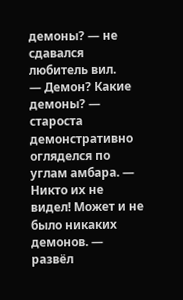демоны? — не сдавался любитель вил.
— Демон? Какие демоны? — староста демонстративно огляделся по углам амбара. — Никто их не видел! Может и не было никаких демонов. — развёл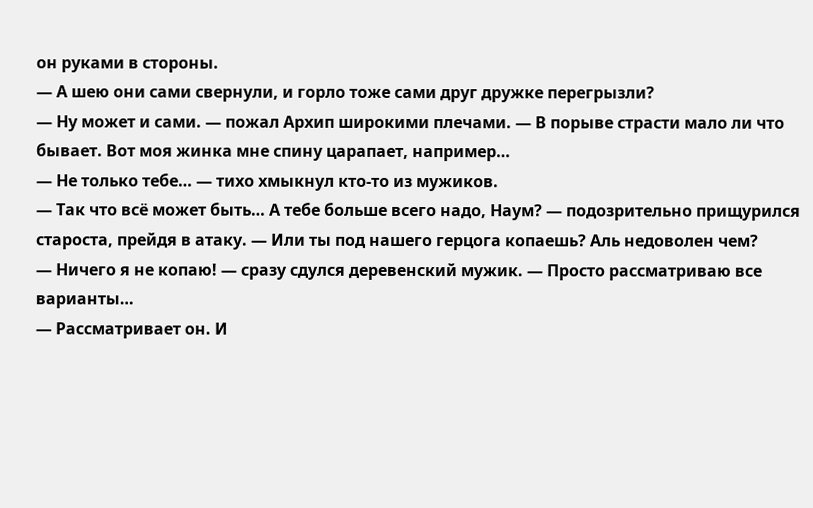он руками в стороны.
— А шею они сами свернули, и горло тоже сами друг дружке перегрызли?
— Ну может и сами. — пожал Архип широкими плечами. — В порыве страсти мало ли что бывает. Вот моя жинка мне спину царапает, например…
— Не только тебе… — тихо хмыкнул кто-то из мужиков.
— Так что всё может быть… А тебе больше всего надо, Наум? — подозрительно прищурился староста, прейдя в атаку. — Или ты под нашего герцога копаешь? Аль недоволен чем?
— Ничего я не копаю! — сразу сдулся деревенский мужик. — Просто рассматриваю все варианты…
— Рассматривает он. И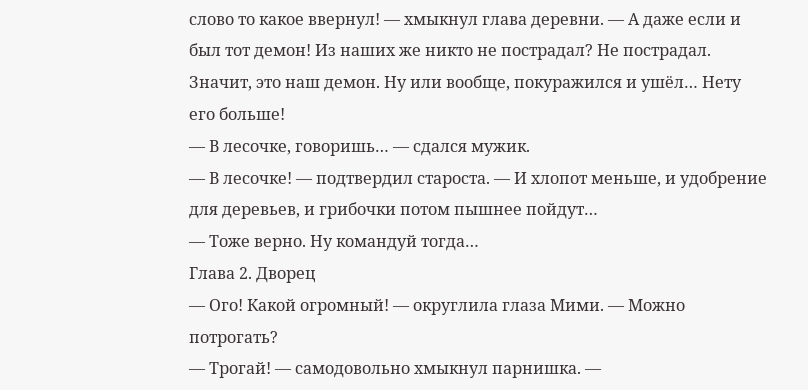слово то какое ввернул! — хмыкнул глава деревни. — А даже если и был тот демон! Из наших же никто не пострадал? Не пострадал. Значит, это наш демон. Ну или вообще, покуражился и ушёл… Нету его больше!
— В лесочке, говоришь… — сдался мужик.
— В лесочке! — подтвердил староста. — И хлопот меньше, и удобрение для деревьев, и грибочки потом пышнее пойдут…
— Тоже верно. Ну командуй тогда…
Глава 2. Дворец
— Ого! Какой огромный! — округлила глаза Мими. — Можно потрогать?
— Трогай! — самодовольно хмыкнул парнишка. —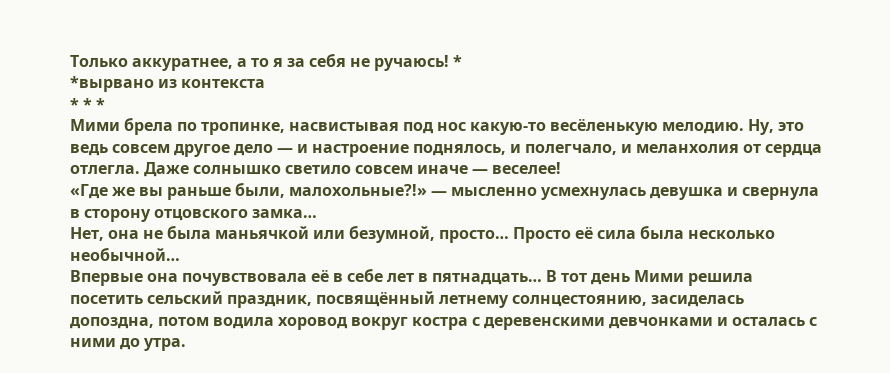Только аккуратнее, а то я за себя не ручаюсь! *
*вырвано из контекста
* * *
Мими брела по тропинке, насвистывая под нос какую-то весёленькую мелодию. Ну, это ведь совсем другое дело — и настроение поднялось, и полегчало, и меланхолия от сердца отлегла. Даже солнышко светило совсем иначе — веселее!
«Где же вы раньше были, малохольные?!» — мысленно усмехнулась девушка и свернула в сторону отцовского замка…
Нет, она не была маньячкой или безумной, просто… Просто её сила была несколько необычной…
Впервые она почувствовала её в себе лет в пятнадцать… В тот день Мими решила посетить сельский праздник, посвящённый летнему солнцестоянию, засиделась допоздна, потом водила хоровод вокруг костра с деревенскими девчонками и осталась с ними до утра.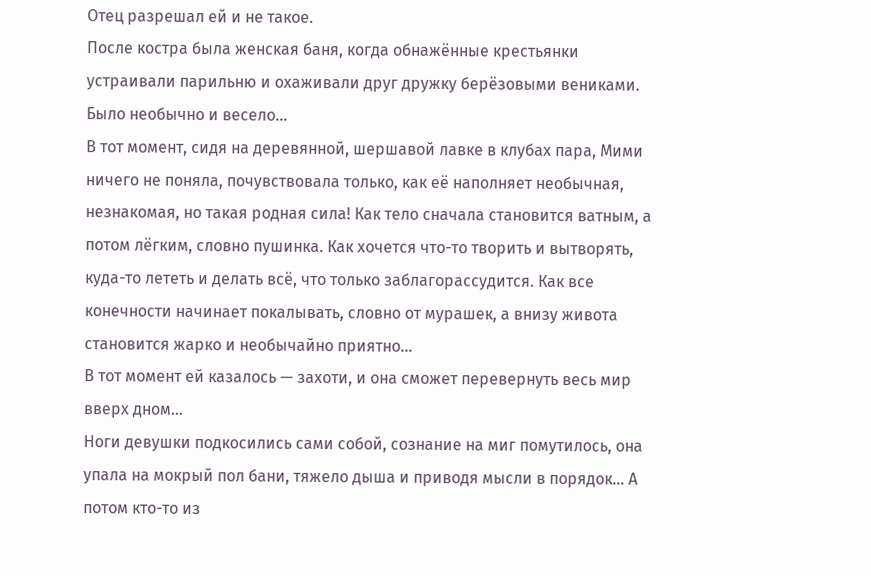Отец разрешал ей и не такое.
После костра была женская баня, когда обнажённые крестьянки устраивали парильню и охаживали друг дружку берёзовыми вениками. Было необычно и весело…
В тот момент, сидя на деревянной, шершавой лавке в клубах пара, Мими ничего не поняла, почувствовала только, как её наполняет необычная, незнакомая, но такая родная сила! Как тело сначала становится ватным, а потом лёгким, словно пушинка. Как хочется что-то творить и вытворять, куда-то лететь и делать всё, что только заблагорассудится. Как все конечности начинает покалывать, словно от мурашек, а внизу живота становится жарко и необычайно приятно…
В тот момент ей казалось — захоти, и она сможет перевернуть весь мир вверх дном…
Ноги девушки подкосились сами собой, сознание на миг помутилось, она упала на мокрый пол бани, тяжело дыша и приводя мысли в порядок… А потом кто-то из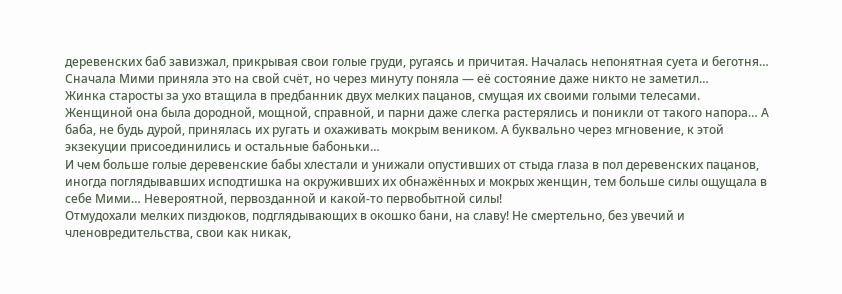деревенских баб завизжал, прикрывая свои голые груди, ругаясь и причитая. Началась непонятная суета и беготня…
Сначала Мими приняла это на свой счёт, но через минуту поняла — её состояние даже никто не заметил…
Жинка старосты за ухо втащила в предбанник двух мелких пацанов, смущая их своими голыми телесами. Женщиной она была дородной, мощной, справной, и парни даже слегка растерялись и поникли от такого напора… А баба, не будь дурой, принялась их ругать и охаживать мокрым веником. А буквально через мгновение, к этой экзекуции присоединились и остальные бабоньки…
И чем больше голые деревенские бабы хлестали и унижали опустивших от стыда глаза в пол деревенских пацанов, иногда поглядывавших исподтишка на окруживших их обнажённых и мокрых женщин, тем больше силы ощущала в себе Мими… Невероятной, первозданной и какой-то первобытной силы!
Отмудохали мелких пиздюков, подглядывающих в окошко бани, на славу! Не смертельно, без увечий и членовредительства, свои как никак,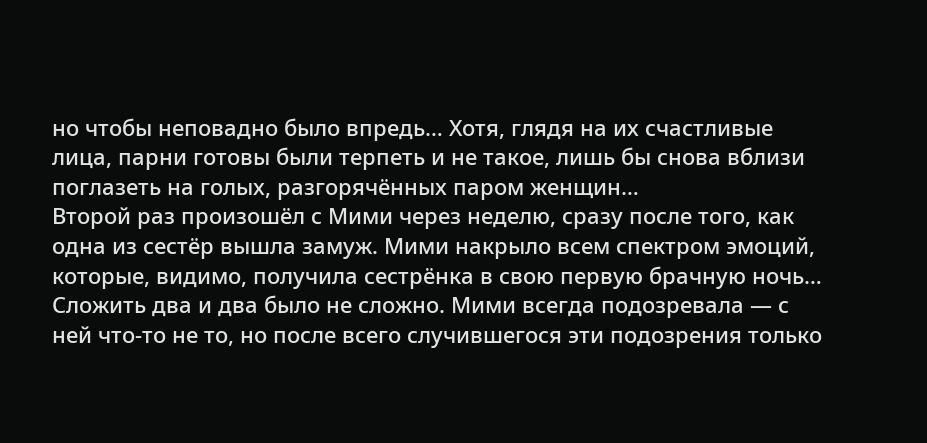но чтобы неповадно было впредь… Хотя, глядя на их счастливые лица, парни готовы были терпеть и не такое, лишь бы снова вблизи поглазеть на голых, разгорячённых паром женщин…
Второй раз произошёл с Мими через неделю, сразу после того, как одна из сестёр вышла замуж. Мими накрыло всем спектром эмоций, которые, видимо, получила сестрёнка в свою первую брачную ночь…
Сложить два и два было не сложно. Мими всегда подозревала — с ней что-то не то, но после всего случившегося эти подозрения только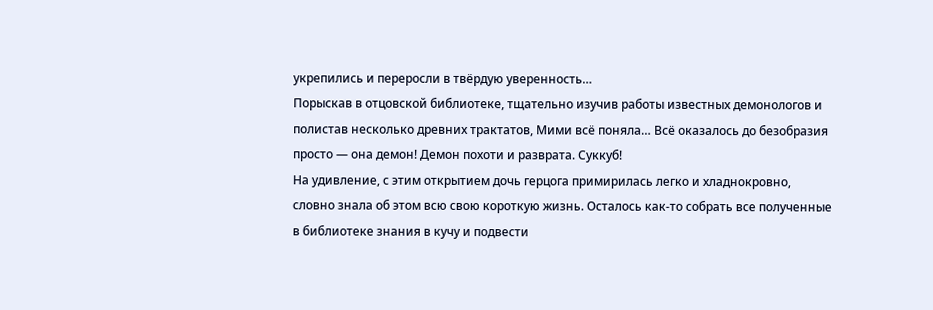укрепились и переросли в твёрдую уверенность…
Порыскав в отцовской библиотеке, тщательно изучив работы известных демонологов и полистав несколько древних трактатов, Мими всё поняла… Всё оказалось до безобразия просто — она демон! Демон похоти и разврата. Суккуб!
На удивление, с этим открытием дочь герцога примирилась легко и хладнокровно, словно знала об этом всю свою короткую жизнь. Осталось как-то собрать все полученные в библиотеке знания в кучу и подвести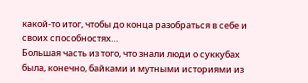какой-то итог, чтобы до конца разобраться в себе и своих способностях…
Большая часть из того, что знали люди о суккубах была, конечно, байками и мутными историями из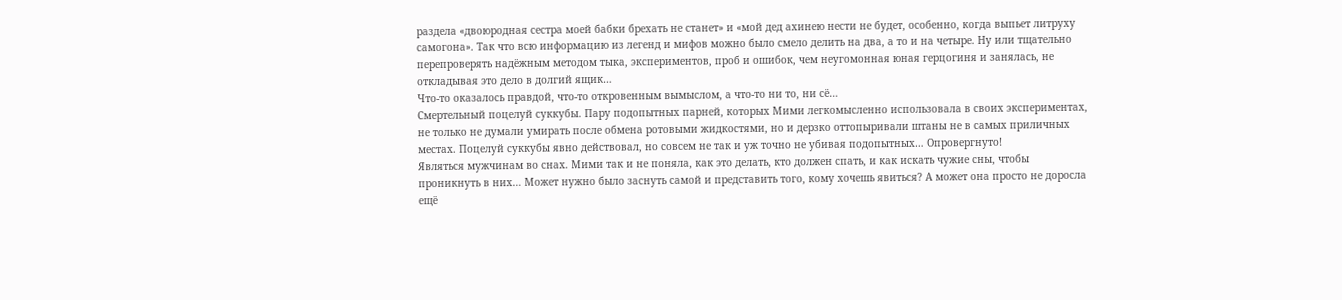раздела «двоюродная сестра моей бабки брехать не станет» и «мой дед ахинею нести не будет, особенно, когда выпьет литруху самогона». Так что всю информацию из легенд и мифов можно было смело делить на два, а то и на четыре. Ну или тщательно перепроверять надёжным методом тыка, экспериментов, проб и ошибок, чем неугомонная юная герцогиня и занялась, не откладывая это дело в долгий ящик…
Что-то оказалось правдой, что-то откровенным вымыслом, а что-то ни то, ни сё…
Смертельный поцелуй суккубы. Пару подопытных парней, которых Мими легкомысленно использовала в своих экспериментах, не только не думали умирать после обмена ротовыми жидкостями, но и дерзко оттопыривали штаны не в самых приличных местах. Поцелуй суккубы явно действовал, но совсем не так и уж точно не убивая подопытных… Опровергнуто!
Являться мужчинам во снах. Мими так и не поняла, как это делать, кто должен спать, и как искать чужие сны, чтобы проникнуть в них… Может нужно было заснуть самой и представить того, кому хочешь явиться? А может она просто не доросла ещё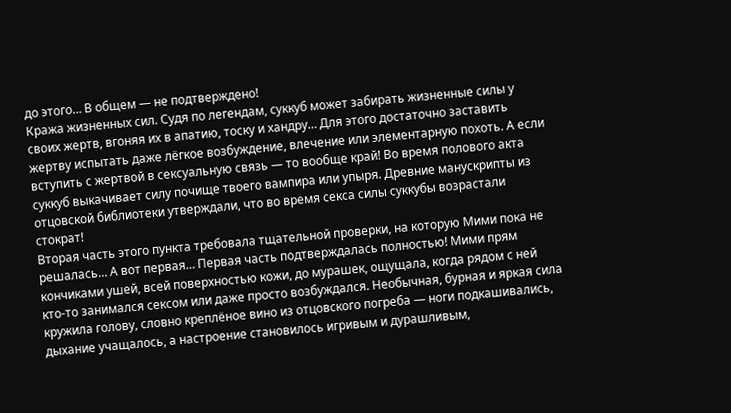до этого… В общем — не подтверждено!
Кража жизненных сил. Судя по легендам, суккуб может забирать жизненные силы у своих жертв, вгоняя их в апатию, тоску и хандру… Для этого достаточно заставить жертву испытать даже лёгкое возбуждение, влечение или элементарную похоть. А если вступить с жертвой в сексуальную связь — то вообще край! Во время полового акта суккуб выкачивает силу почище твоего вампира или упыря. Древние манускрипты из отцовской библиотеки утверждали, что во время секса силы суккубы возрастали стократ!
Вторая часть этого пункта требовала тщательной проверки, на которую Мими пока не решалась… А вот первая… Первая часть подтверждалась полностью! Мими прям кончиками ушей, всей поверхностью кожи, до мурашек, ощущала, когда рядом с ней кто-то занимался сексом или даже просто возбуждался. Необычная, бурная и яркая сила кружила голову, словно креплёное вино из отцовского погреба — ноги подкашивались, дыхание учащалось, а настроение становилось игривым и дурашливым,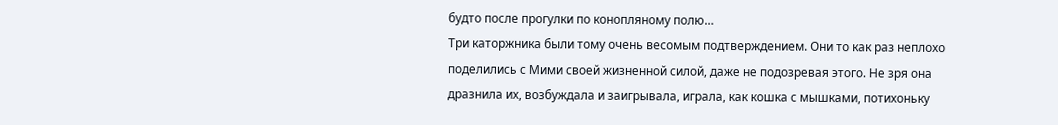будто после прогулки по конопляному полю…
Три каторжника были тому очень весомым подтверждением. Они то как раз неплохо поделились с Мими своей жизненной силой, даже не подозревая этого. Не зря она дразнила их, возбуждала и заигрывала, играла, как кошка с мышками, потихоньку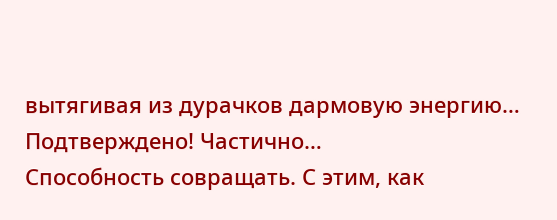вытягивая из дурачков дармовую энергию… Подтверждено! Частично…
Способность совращать. С этим, как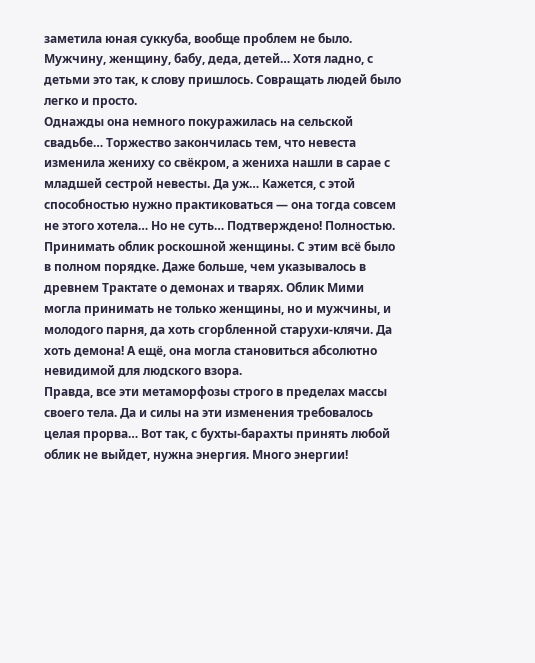заметила юная суккуба, вообще проблем не было. Мужчину, женщину, бабу, деда, детей… Хотя ладно, с детьми это так, к слову пришлось. Совращать людей было легко и просто.
Однажды она немного покуражилась на сельской свадьбе… Торжество закончилась тем, что невеста изменила жениху со свёкром, а жениха нашли в сарае с младшей сестрой невесты. Да уж… Кажется, с этой способностью нужно практиковаться — она тогда совсем не этого хотела… Но не суть… Подтверждено! Полностью.
Принимать облик роскошной женщины. С этим всё было в полном порядке. Даже больше, чем указывалось в древнем Трактате о демонах и тварях. Облик Мими могла принимать не только женщины, но и мужчины, и молодого парня, да хоть сгорбленной старухи-клячи. Да хоть демона! А ещё, она могла становиться абсолютно невидимой для людского взора.
Правда, все эти метаморфозы строго в пределах массы своего тела. Да и силы на эти изменения требовалось целая прорва… Вот так, с бухты-барахты принять любой облик не выйдет, нужна энергия. Много энергии!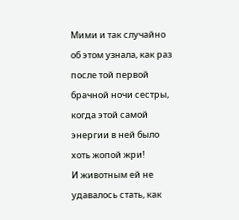Мими и так случайно об этом узнала, как раз после той первой брачной ночи сестры, когда этой самой энергии в ней было хоть жопой жри!
И животным ей не удавалось стать, как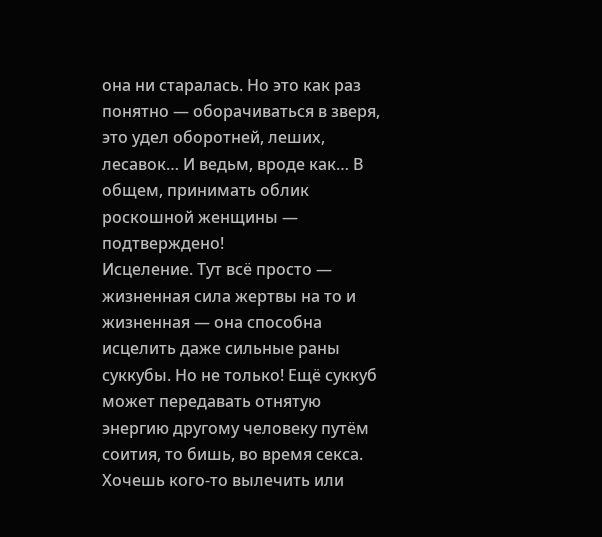она ни старалась. Но это как раз понятно — оборачиваться в зверя, это удел оборотней, леших, лесавок… И ведьм, вроде как… В общем, принимать облик роскошной женщины — подтверждено!
Исцеление. Тут всё просто — жизненная сила жертвы на то и жизненная — она способна исцелить даже сильные раны суккубы. Но не только! Ещё суккуб может передавать отнятую энергию другому человеку путём соития, то бишь, во время секса. Хочешь кого-то вылечить или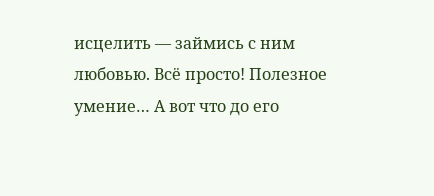исцелить — займись с ним любовью. Всё просто! Полезное умение… А вот что до его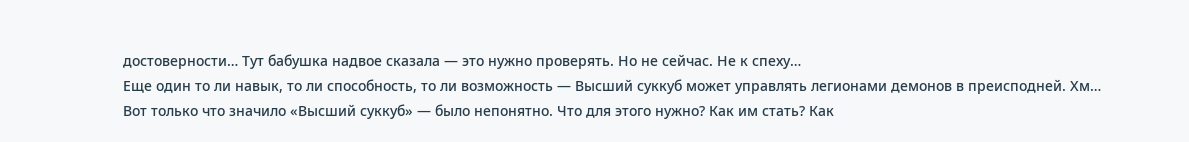достоверности… Тут бабушка надвое сказала — это нужно проверять. Но не сейчас. Не к спеху…
Еще один то ли навык, то ли способность, то ли возможность — Высший суккуб может управлять легионами демонов в преисподней. Хм…
Вот только что значило «Высший суккуб» — было непонятно. Что для этого нужно? Как им стать? Как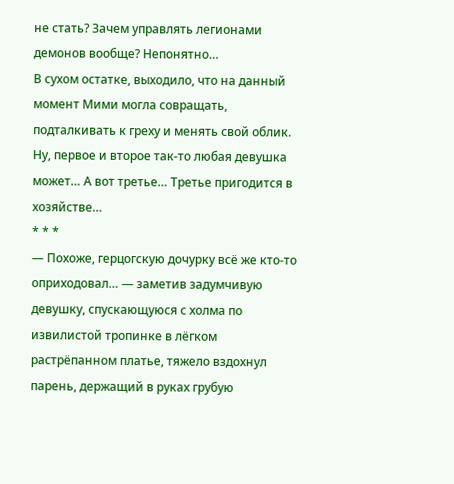не стать? Зачем управлять легионами демонов вообще? Непонятно…
В сухом остатке, выходило, что на данный момент Мими могла совращать, подталкивать к греху и менять свой облик. Ну, первое и второе так-то любая девушка может… А вот третье… Третье пригодится в хозяйстве…
* * *
— Похоже, герцогскую дочурку всё же кто-то оприходовал… — заметив задумчивую девушку, спускающуюся с холма по извилистой тропинке в лёгком растрёпанном платье, тяжело вздохнул парень, держащий в руках грубую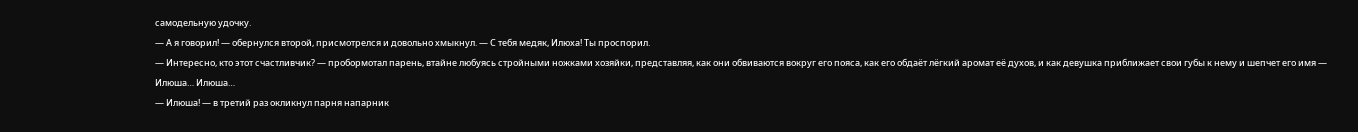самодельную удочку.
— А я говорил! — обернулся второй, присмотрелся и довольно хмыкнул. — С тебя медяк, Илюха! Ты проспорил.
— Интересно, кто этот счастливчик? — пробормотал парень, втайне любуясь стройными ножками хозяйки, представляя, как они обвиваются вокруг его пояса, как его обдаёт лёгкий аромат её духов, и как девушка приближает свои губы к нему и шепчет его имя — Илюша… Илюша…
— Илюша! — в третий раз окликнул парня напарник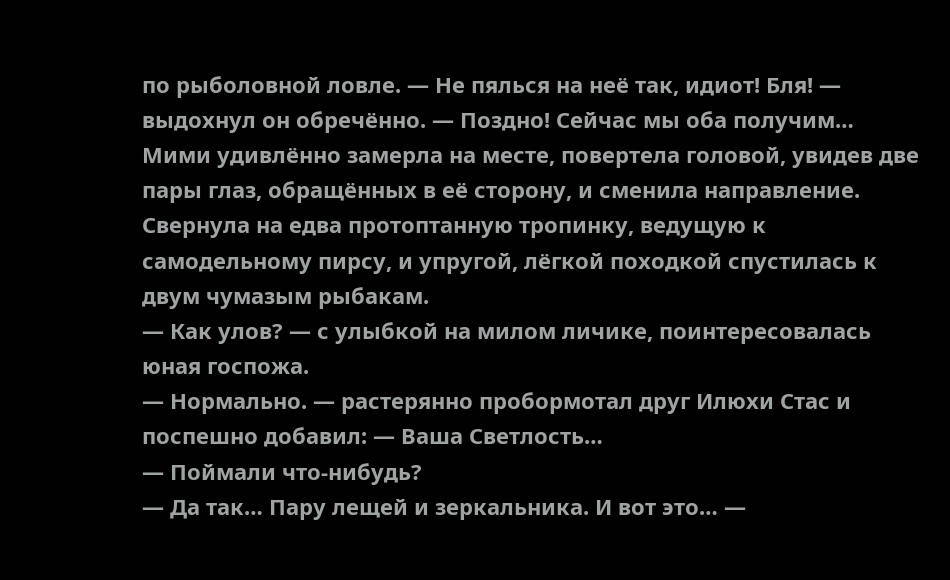по рыболовной ловле. — Не пялься на неё так, идиот! Бля! — выдохнул он обречённо. — Поздно! Сейчас мы оба получим…
Мими удивлённо замерла на месте, повертела головой, увидев две пары глаз, обращённых в её сторону, и сменила направление. Свернула на едва протоптанную тропинку, ведущую к самодельному пирсу, и упругой, лёгкой походкой спустилась к двум чумазым рыбакам.
— Как улов? — с улыбкой на милом личике, поинтересовалась юная госпожа.
— Нормально. — растерянно пробормотал друг Илюхи Стас и поспешно добавил: — Ваша Светлость…
— Поймали что-нибудь?
— Да так… Пару лещей и зеркальника. И вот это… —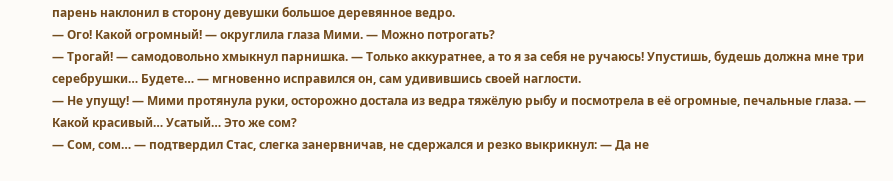парень наклонил в сторону девушки большое деревянное ведро.
— Ого! Какой огромный! — округлила глаза Мими. — Можно потрогать?
— Трогай! — самодовольно хмыкнул парнишка. — Только аккуратнее, а то я за себя не ручаюсь! Упустишь, будешь должна мне три серебрушки… Будете… — мгновенно исправился он, сам удивившись своей наглости.
— Не упущу! — Мими протянула руки, осторожно достала из ведра тяжёлую рыбу и посмотрела в её огромные, печальные глаза. — Какой красивый… Усатый… Это же сом?
— Сом, сом… — подтвердил Стас, слегка занервничав, не сдержался и резко выкрикнул: — Да не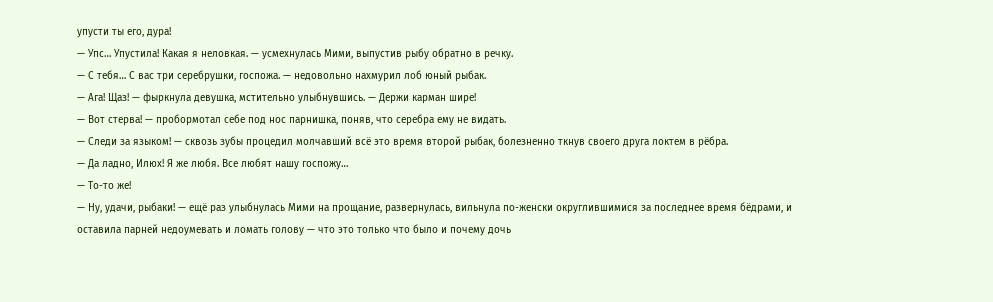упусти ты его, дура!
— Упс… Упустила! Какая я неловкая. — усмехнулась Мими, выпустив рыбу обратно в речку.
— С тебя… С вас три серебрушки, госпожа. — недовольно нахмурил лоб юный рыбак.
— Ага! Щаз! — фыркнула девушка, мстительно улыбнувшись. — Держи карман шире!
— Вот стерва! — пробормотал себе под нос парнишка, поняв, что серебра ему не видать.
— Следи за языком! — сквозь зубы процедил молчавший всё это время второй рыбак, болезненно ткнув своего друга локтем в рёбра.
— Да ладно, Илюх! Я же любя. Все любят нашу госпожу…
— То-то же!
— Ну, удачи, рыбаки! — ещё раз улыбнулась Мими на прощание, развернулась, вильнула по-женски округлившимися за последнее время бёдрами, и оставила парней недоумевать и ломать голову — что это только что было и почему дочь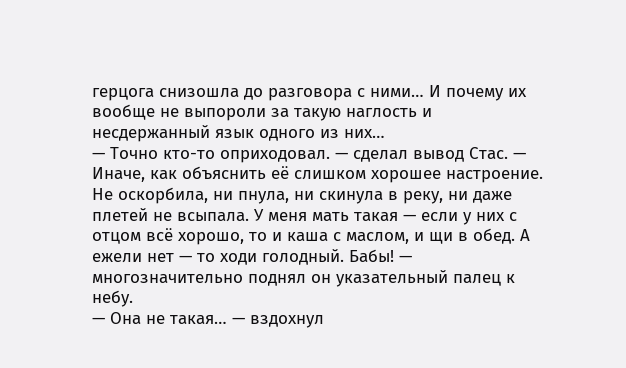герцога снизошла до разговора с ними… И почему их вообще не выпороли за такую наглость и несдержанный язык одного из них…
— Точно кто-то оприходовал. — сделал вывод Стас. — Иначе, как объяснить её слишком хорошее настроение. Не оскорбила, ни пнула, ни скинула в реку, ни даже плетей не всыпала. У меня мать такая — если у них с отцом всё хорошо, то и каша с маслом, и щи в обед. А ежели нет — то ходи голодный. Бабы! — многозначительно поднял он указательный палец к небу.
— Она не такая… — вздохнул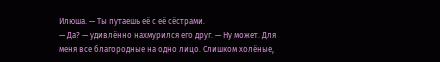Илюша. — Ты путаешь её с её сёстрами.
— Да? — удивлённо нахмурился его друг. — Ну может. Для меня все благородные на одно лицо. Слишком холёные,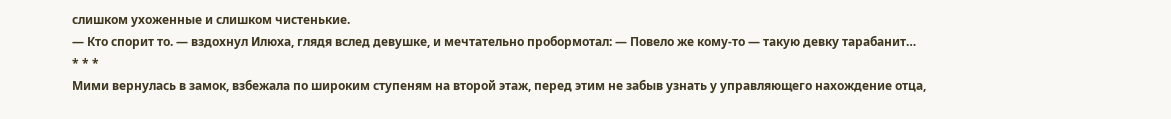слишком ухоженные и слишком чистенькие.
— Кто спорит то. — вздохнул Илюха, глядя вслед девушке, и мечтательно пробормотал: — Повело же кому-то — такую девку тарабанит…
* * *
Мими вернулась в замок, взбежала по широким ступеням на второй этаж, перед этим не забыв узнать у управляющего нахождение отца,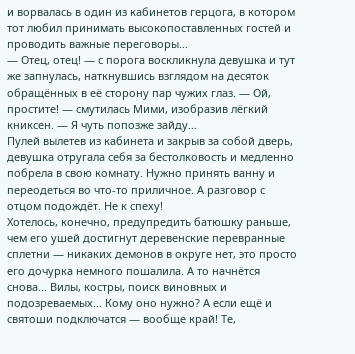и ворвалась в один из кабинетов герцога, в котором тот любил принимать высокопоставленных гостей и проводить важные переговоры…
— Отец, отец! — с порога воскликнула девушка и тут же запнулась, наткнувшись взглядом на десяток обращённых в её сторону пар чужих глаз. — Ой, простите! — смутилась Мими, изобразив лёгкий книксен. — Я чуть попозже зайду…
Пулей вылетев из кабинета и закрыв за собой дверь, девушка отругала себя за бестолковость и медленно побрела в свою комнату. Нужно принять ванну и переодеться во что-то приличное. А разговор с отцом подождёт. Не к спеху!
Хотелось, конечно, предупредить батюшку раньше, чем его ушей достигнут деревенские перевранные сплетни — никаких демонов в округе нет, это просто его дочурка немного пошалила. А то начнётся снова… Вилы, костры, поиск виновных и подозреваемых… Кому оно нужно? А если ещё и святоши подключатся — вообще край! Те,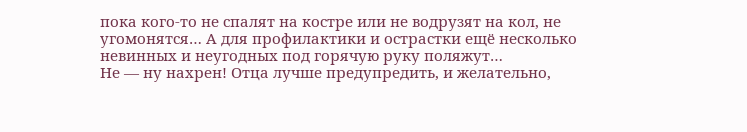пока кого-то не спалят на костре или не водрузят на кол, не угомонятся… А для профилактики и острастки ещё несколько невинных и неугодных под горячую руку поляжут…
Не — ну нахрен! Отца лучше предупредить, и желательно,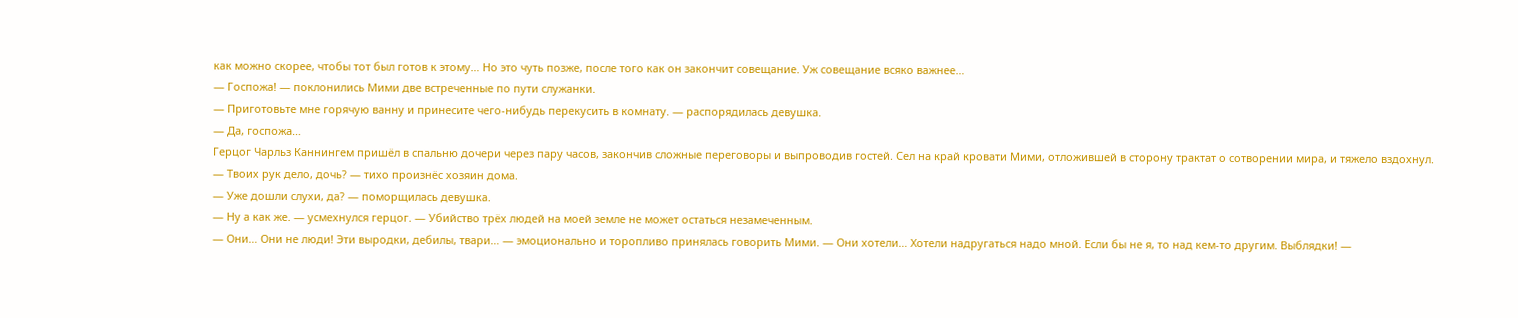как можно скорее, чтобы тот был готов к этому… Но это чуть позже, после того как он закончит совещание. Уж совещание всяко важнее…
— Госпожа! — поклонились Мими две встреченные по пути служанки.
— Приготовьте мне горячую ванну и принесите чего-нибудь перекусить в комнату. — распорядилась девушка.
— Да, госпожа…
Герцог Чарльз Каннингем пришёл в спальню дочери через пару часов, закончив сложные переговоры и выпроводив гостей. Сел на край кровати Мими, отложившей в сторону трактат о сотворении мира, и тяжело вздохнул.
— Твоих рук дело, дочь? — тихо произнёс хозяин дома.
— Уже дошли слухи, да? — поморщилась девушка.
— Ну а как же. — усмехнулся герцог. — Убийство трёх людей на моей земле не может остаться незамеченным.
— Они… Они не люди! Эти выродки, дебилы, твари… — эмоционально и торопливо принялась говорить Мими. — Они хотели… Хотели надругаться надо мной. Если бы не я, то над кем-то другим. Выблядки! —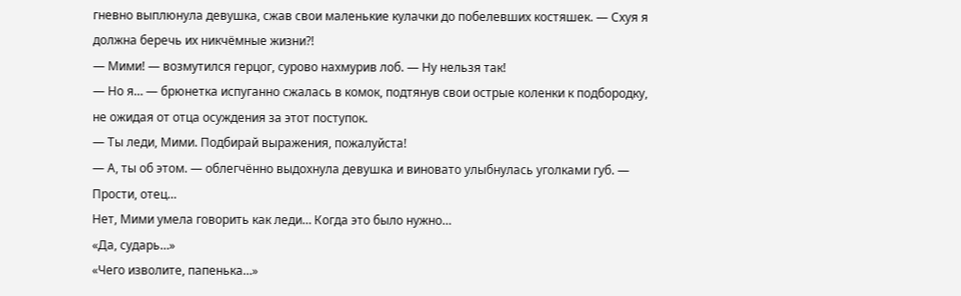гневно выплюнула девушка, сжав свои маленькие кулачки до побелевших костяшек. — Схуя я должна беречь их никчёмные жизни?!
— Мими! — возмутился герцог, сурово нахмурив лоб. — Ну нельзя так!
— Но я… — брюнетка испуганно сжалась в комок, подтянув свои острые коленки к подбородку, не ожидая от отца осуждения за этот поступок.
— Ты леди, Мими. Подбирай выражения, пожалуйста!
— А, ты об этом. — облегчённо выдохнула девушка и виновато улыбнулась уголками губ. — Прости, отец…
Нет, Мими умела говорить как леди… Когда это было нужно…
«Да, сударь…»
«Чего изволите, папенька…»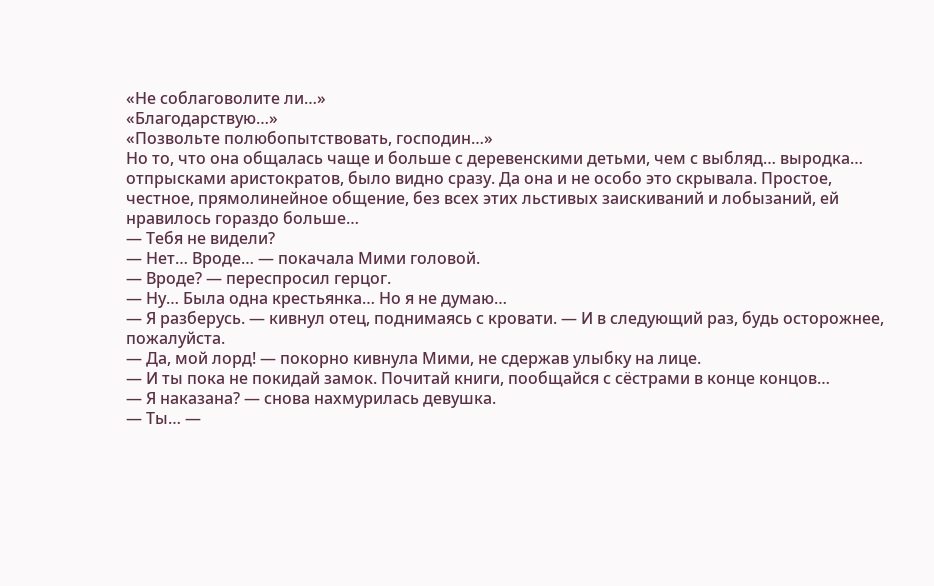«Не соблаговолите ли…»
«Благодарствую…»
«Позвольте полюбопытствовать, господин…»
Но то, что она общалась чаще и больше с деревенскими детьми, чем с выбляд… выродка… отпрысками аристократов, было видно сразу. Да она и не особо это скрывала. Простое, честное, прямолинейное общение, без всех этих льстивых заискиваний и лобызаний, ей нравилось гораздо больше…
— Тебя не видели?
— Нет… Вроде… — покачала Мими головой.
— Вроде? — переспросил герцог.
— Ну… Была одна крестьянка… Но я не думаю…
— Я разберусь. — кивнул отец, поднимаясь с кровати. — И в следующий раз, будь осторожнее, пожалуйста.
— Да, мой лорд! — покорно кивнула Мими, не сдержав улыбку на лице.
— И ты пока не покидай замок. Почитай книги, пообщайся с сёстрами в конце концов…
— Я наказана? — снова нахмурилась девушка.
— Ты… —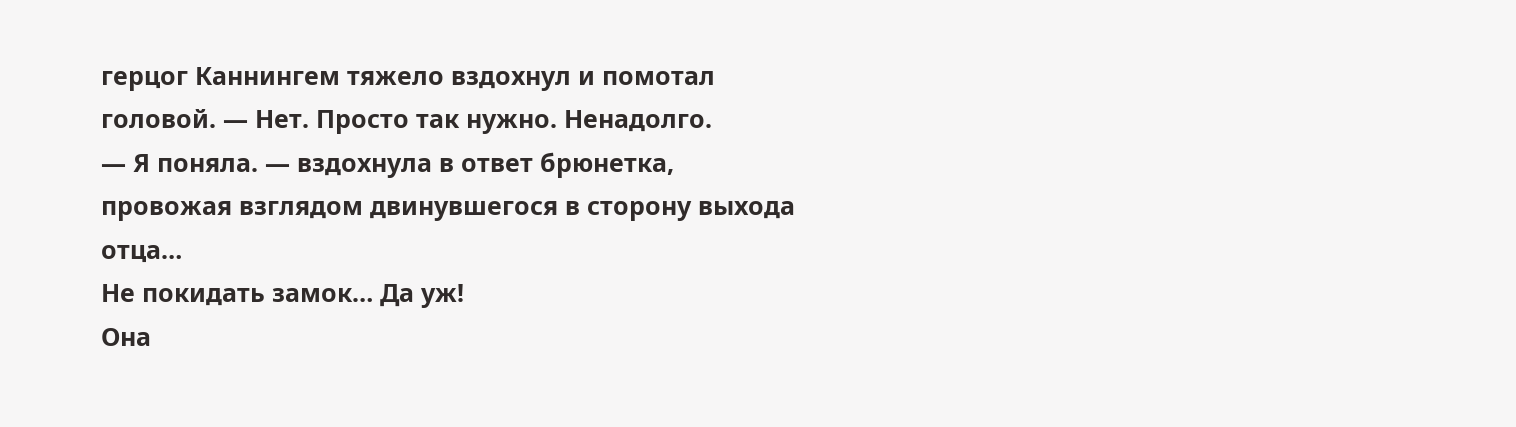герцог Каннингем тяжело вздохнул и помотал головой. — Нет. Просто так нужно. Ненадолго.
— Я поняла. — вздохнула в ответ брюнетка, провожая взглядом двинувшегося в сторону выхода отца…
Не покидать замок… Да уж!
Она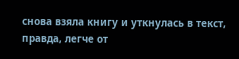снова взяла книгу и уткнулась в текст, правда, легче от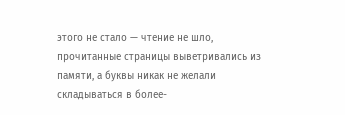этого не стало — чтение не шло, прочитанные страницы выветривались из памяти, а буквы никак не желали складываться в более-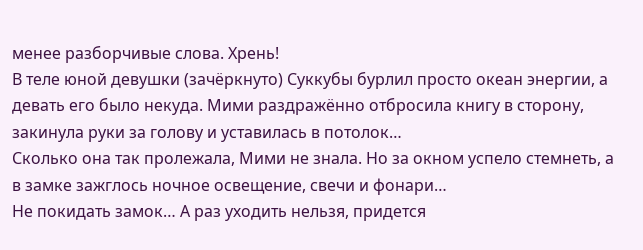менее разборчивые слова. Хрень!
В теле юной девушки (зачёркнуто) Суккубы бурлил просто океан энергии, а девать его было некуда. Мими раздражённо отбросила книгу в сторону, закинула руки за голову и уставилась в потолок…
Сколько она так пролежала, Мими не знала. Но за окном успело стемнеть, а в замке зажглось ночное освещение, свечи и фонари…
Не покидать замок… А раз уходить нельзя, придется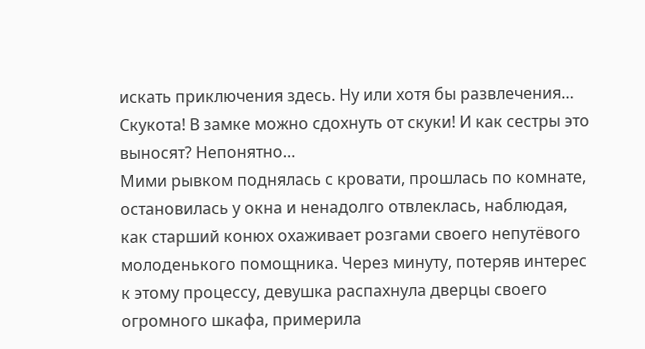искать приключения здесь. Ну или хотя бы развлечения… Скукота! В замке можно сдохнуть от скуки! И как сестры это выносят? Непонятно…
Мими рывком поднялась с кровати, прошлась по комнате, остановилась у окна и ненадолго отвлеклась, наблюдая, как старший конюх охаживает розгами своего непутёвого молоденького помощника. Через минуту, потеряв интерес к этому процессу, девушка распахнула дверцы своего огромного шкафа, примерила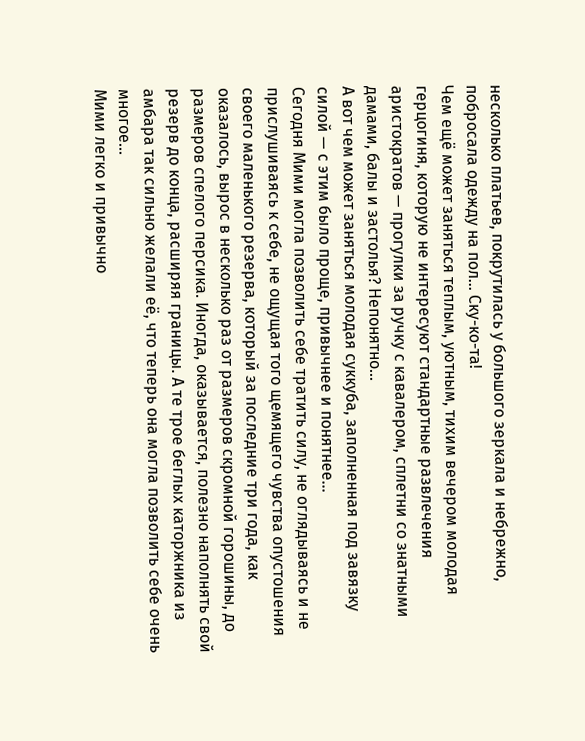несколько платьев, покрутилась у большого зеркала и небрежно, побросала одежду на пол… Ску-ко-та!
Чем ещё может заняться теплым, уютным, тихим вечером молодая герцогиня, которую не интересуют стандартные развлечения аристократов — прогулки за ручку с кавалером, сплетни со знатными дамами, балы и застолья? Непонятно…
А вот чем может заняться молодая суккуба, заполненная под завязку силой — с этим было проще, привычнее и понятнее…
Сегодня Мими могла позволить себе тратить силу, не оглядываясь и не прислушиваясь к себе, не ощущая того щемящего чувства опустошения своего маленького резерва, который за последние три года, как оказалось, вырос в несколько раз от размеров скромной горошины, до размеров спелого персика. Иногда, оказывается, полезно наполнять свой резерв до конца, расширяя границы. А те трое беглых каторжника из амбара так сильно желали её, что теперь она могла позволить себе очень многое…
Мими легко и привычно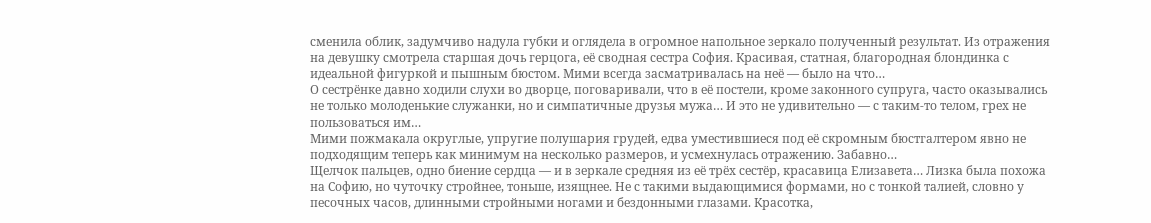сменила облик, задумчиво надула губки и оглядела в огромное напольное зеркало полученный результат. Из отражения на девушку смотрела старшая дочь герцога, её сводная сестра София. Красивая, статная, благородная блондинка с идеальной фигуркой и пышным бюстом. Мими всегда засматривалась на неё — было на что…
О сестрёнке давно ходили слухи во дворце, поговаривали, что в её постели, кроме законного супруга, часто оказывались не только молоденькие служанки, но и симпатичные друзья мужа… И это не удивительно — с таким-то телом, грех не пользоваться им…
Мими пожмакала округлые, упругие полушария грудей, едва уместившиеся под её скромным бюстгалтером явно не подходящим теперь как минимум на несколько размеров, и усмехнулась отражению. Забавно…
Щелчок пальцев, одно биение сердца — и в зеркале средняя из её трёх сестёр, красавица Елизавета… Лизка была похожа на Софию, но чуточку стройнее, тоньше, изящнее. Не с такими выдающимися формами, но с тонкой талией, словно у песочных часов, длинными стройными ногами и бездонными глазами. Красотка,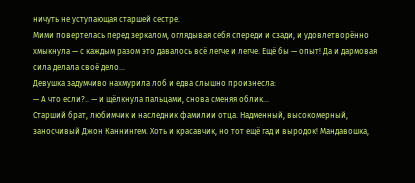ничуть не уступающая старшей сестре.
Мими повертелась перед зеркалом, оглядывая себя спереди и сзади, и удовлетворённо хмыкнула — с каждым разом это давалось всё легче и легче. Ещё бы — опыт! Да и дармовая сила делала своё дело…
Девушка задумчиво нахмурила лоб и едва слышно произнесла:
— А что если?.. — и щёлкнула пальцами, снова сменяя облик…
Старший брат, любимчик и наследник фамилии отца. Надменный, высокомерный, заносчивый Джон Каннингем. Хоть и красавчик, но тот ещё гад и выродок! Мандавошка,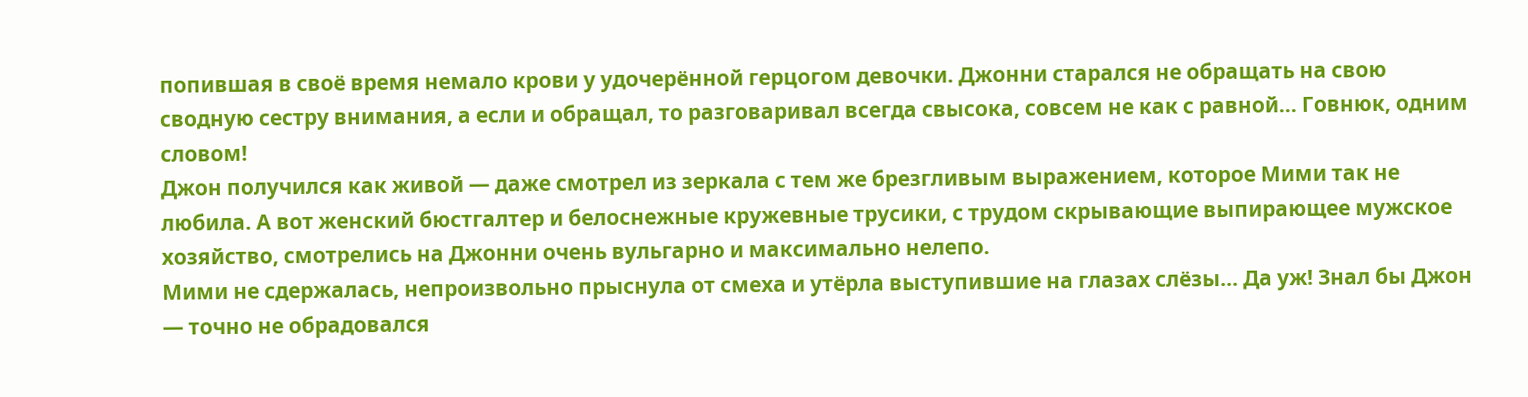попившая в своё время немало крови у удочерённой герцогом девочки. Джонни старался не обращать на свою сводную сестру внимания, а если и обращал, то разговаривал всегда свысока, совсем не как с равной… Говнюк, одним словом!
Джон получился как живой — даже смотрел из зеркала с тем же брезгливым выражением, которое Мими так не любила. А вот женский бюстгалтер и белоснежные кружевные трусики, с трудом скрывающие выпирающее мужское хозяйство, смотрелись на Джонни очень вульгарно и максимально нелепо.
Мими не сдержалась, непроизвольно прыснула от смеха и утёрла выступившие на глазах слёзы… Да уж! Знал бы Джон — точно не обрадовался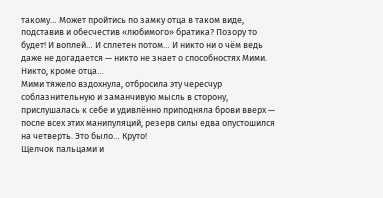такому… Может пройтись по замку отца в таком виде, подставив и обесчестив «любимого» братика? Позору то будет! И воплей… И сплетен потом… И никто ни о чём ведь даже не догадается — никто не знает о способностях Мими. Никто, кроме отца…
Мими тяжело вздохнула, отбросила эту чересчур соблазнительную и заманчивую мысль в сторону, прислушалась к себе и удивлённо приподняла брови вверх — после всех этих манипуляций, резерв силы едва опустошился на четверть. Это было… Круто!
Щелчок пальцами и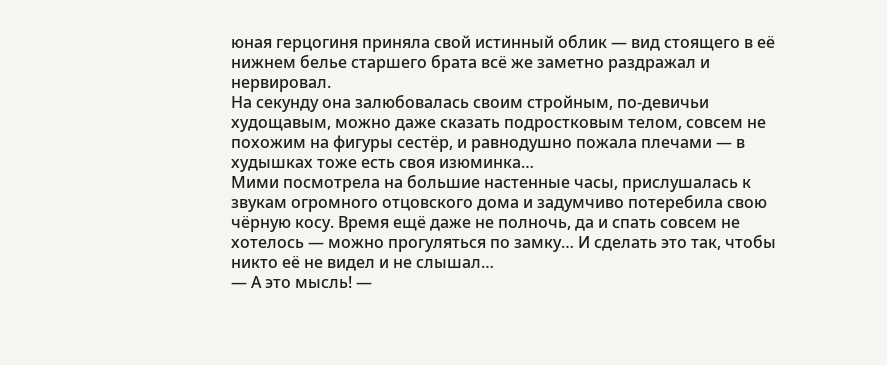юная герцогиня приняла свой истинный облик — вид стоящего в её нижнем белье старшего брата всё же заметно раздражал и нервировал.
На секунду она залюбовалась своим стройным, по-девичьи худощавым, можно даже сказать подростковым телом, совсем не похожим на фигуры сестёр, и равнодушно пожала плечами — в худышках тоже есть своя изюминка…
Мими посмотрела на большие настенные часы, прислушалась к звукам огромного отцовского дома и задумчиво потеребила свою чёрную косу. Время ещё даже не полночь, да и спать совсем не хотелось — можно прогуляться по замку… И сделать это так, чтобы никто её не видел и не слышал…
— А это мысль! —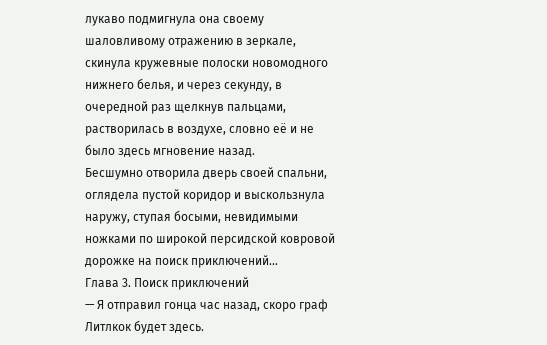лукаво подмигнула она своему шаловливому отражению в зеркале, скинула кружевные полоски новомодного нижнего белья, и через секунду, в очередной раз щелкнув пальцами, растворилась в воздухе, словно её и не было здесь мгновение назад.
Бесшумно отворила дверь своей спальни, оглядела пустой коридор и выскользнула наружу, ступая босыми, невидимыми ножками по широкой персидской ковровой дорожке на поиск приключений…
Глава 3. Поиск приключений
— Я отправил гонца час назад, скоро граф Литлкок будет здесь.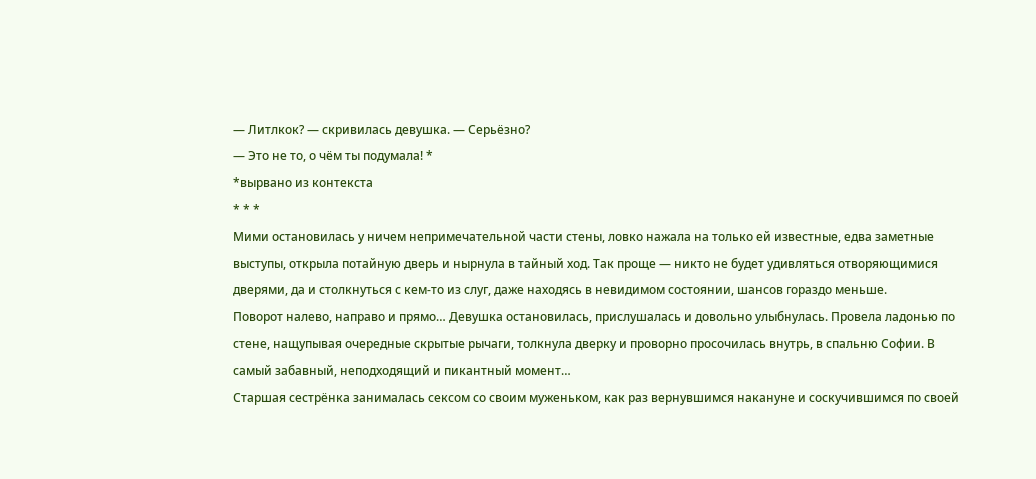— Литлкок? — скривилась девушка. — Серьёзно?
— Это не то, о чём ты подумала! *
*вырвано из контекста
* * *
Мими остановилась у ничем непримечательной части стены, ловко нажала на только ей известные, едва заметные выступы, открыла потайную дверь и нырнула в тайный ход. Так проще — никто не будет удивляться отворяющимися дверями, да и столкнуться с кем-то из слуг, даже находясь в невидимом состоянии, шансов гораздо меньше.
Поворот налево, направо и прямо… Девушка остановилась, прислушалась и довольно улыбнулась. Провела ладонью по стене, нащупывая очередные скрытые рычаги, толкнула дверку и проворно просочилась внутрь, в спальню Софии. В самый забавный, неподходящий и пикантный момент…
Старшая сестрёнка занималась сексом со своим муженьком, как раз вернувшимся накануне и соскучившимся по своей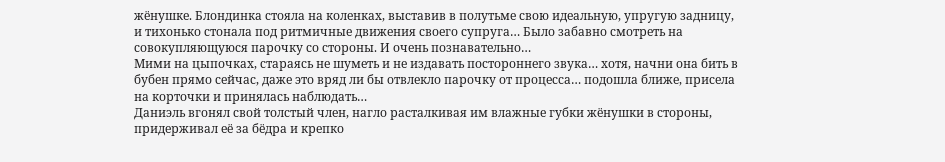жёнушке. Блондинка стояла на коленках, выставив в полутьме свою идеальную, упругую задницу, и тихонько стонала под ритмичные движения своего супруга… Было забавно смотреть на совокупляющуюся парочку со стороны. И очень познавательно…
Мими на цыпочках, стараясь не шуметь и не издавать постороннего звука… хотя, начни она бить в бубен прямо сейчас, даже это вряд ли бы отвлекло парочку от процесса… подошла ближе, присела на корточки и принялась наблюдать…
Даниэль вгонял свой толстый член, нагло расталкивая им влажные губки жёнушки в стороны, придерживал её за бёдра и крепко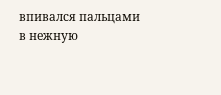впивался пальцами в нежную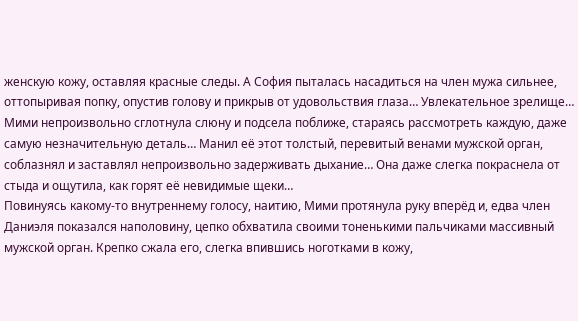женскую кожу, оставляя красные следы. А София пыталась насадиться на член мужа сильнее, оттопыривая попку, опустив голову и прикрыв от удовольствия глаза… Увлекательное зрелище…
Мими непроизвольно сглотнула слюну и подсела поближе, стараясь рассмотреть каждую, даже самую незначительную деталь… Манил её этот толстый, перевитый венами мужской орган, соблазнял и заставлял непроизвольно задерживать дыхание… Она даже слегка покраснела от стыда и ощутила, как горят её невидимые щеки…
Повинуясь какому-то внутреннему голосу, наитию, Мими протянула руку вперёд и, едва член Даниэля показался наполовину, цепко обхватила своими тоненькими пальчиками массивный мужской орган. Крепко сжала его, слегка впившись ноготками в кожу,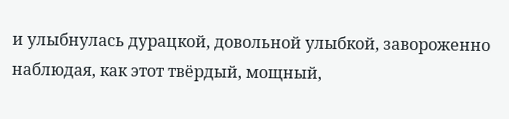и улыбнулась дурацкой, довольной улыбкой, завороженно наблюдая, как этот твёрдый, мощный,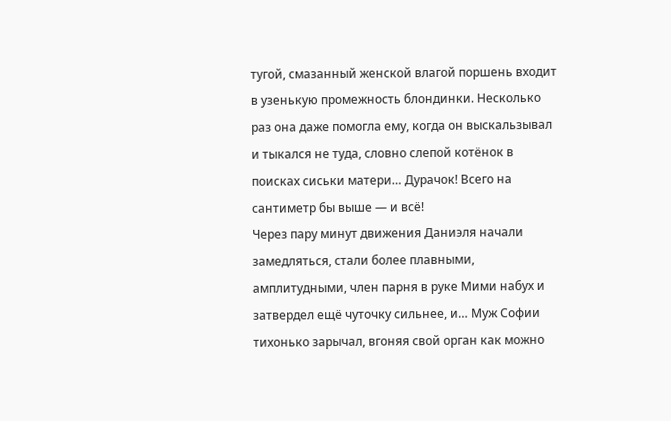тугой, смазанный женской влагой поршень входит в узенькую промежность блондинки. Несколько раз она даже помогла ему, когда он выскальзывал и тыкался не туда, словно слепой котёнок в поисках сиськи матери… Дурачок! Всего на сантиметр бы выше — и всё!
Через пару минут движения Даниэля начали замедляться, стали более плавными, амплитудными, член парня в руке Мими набух и затвердел ещё чуточку сильнее, и… Муж Софии тихонько зарычал, вгоняя свой орган как можно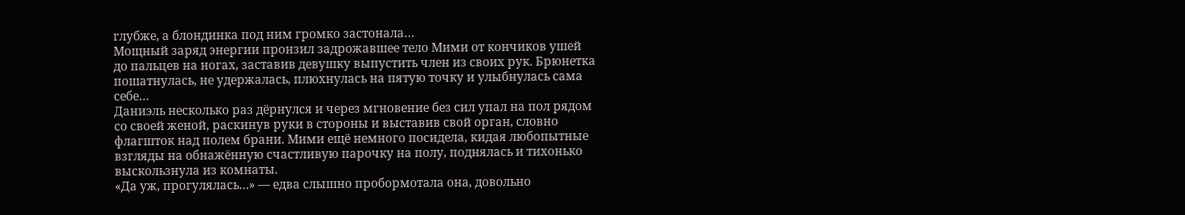глубже, а блондинка под ним громко застонала…
Мощный заряд энергии пронзил задрожавшее тело Мими от кончиков ушей до пальцев на ногах, заставив девушку выпустить член из своих рук. Брюнетка пошатнулась, не удержалась, плюхнулась на пятую точку и улыбнулась сама себе…
Даниэль несколько раз дёрнулся и через мгновение без сил упал на пол рядом со своей женой, раскинув руки в стороны и выставив свой орган, словно флагшток над полем брани. Мими ещё немного посидела, кидая любопытные взгляды на обнажённую счастливую парочку на полу, поднялась и тихонько выскользнула из комнаты.
«Да уж, прогулялась…» — едва слышно пробормотала она, довольно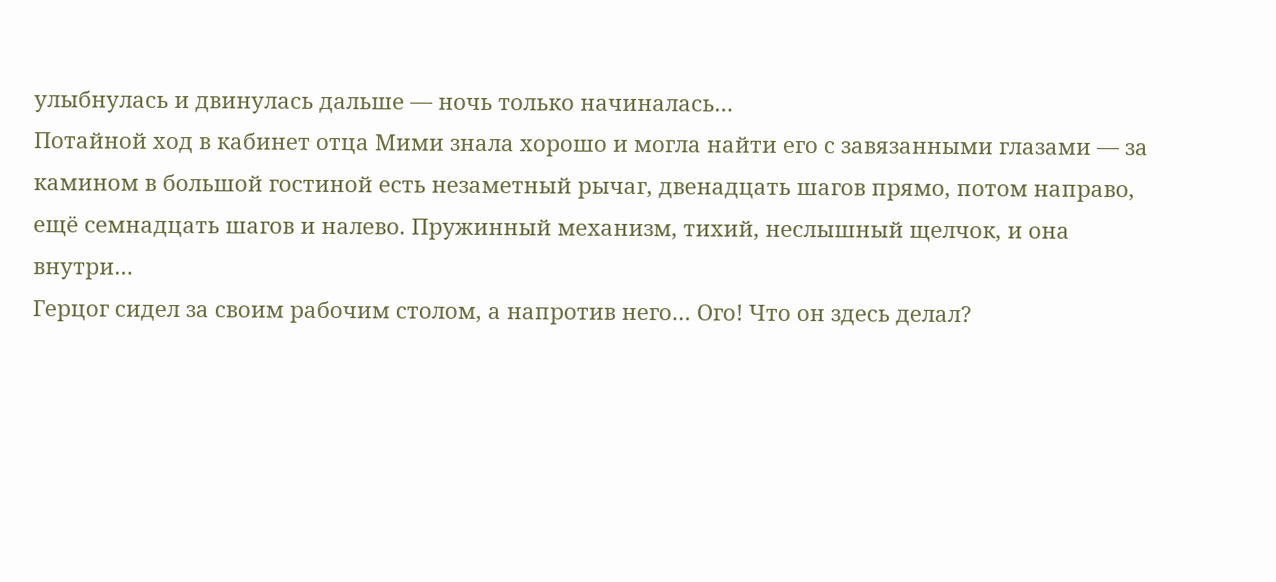улыбнулась и двинулась дальше — ночь только начиналась…
Потайной ход в кабинет отца Мими знала хорошо и могла найти его с завязанными глазами — за камином в большой гостиной есть незаметный рычаг, двенадцать шагов прямо, потом направо, ещё семнадцать шагов и налево. Пружинный механизм, тихий, неслышный щелчок, и она внутри…
Герцог сидел за своим рабочим столом, а напротив него… Ого! Что он здесь делал?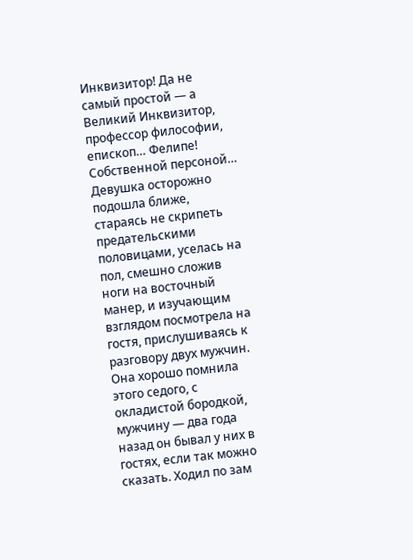Инквизитор! Да не самый простой — а Великий Инквизитор, профессор философии, епископ… Фелипе! Собственной персоной…
Девушка осторожно подошла ближе, стараясь не скрипеть предательскими половицами, уселась на пол, смешно сложив ноги на восточный манер, и изучающим взглядом посмотрела на гостя, прислушиваясь к разговору двух мужчин.
Она хорошо помнила этого седого, с окладистой бородкой, мужчину — два года назад он бывал у них в гостях, если так можно сказать. Ходил по зам